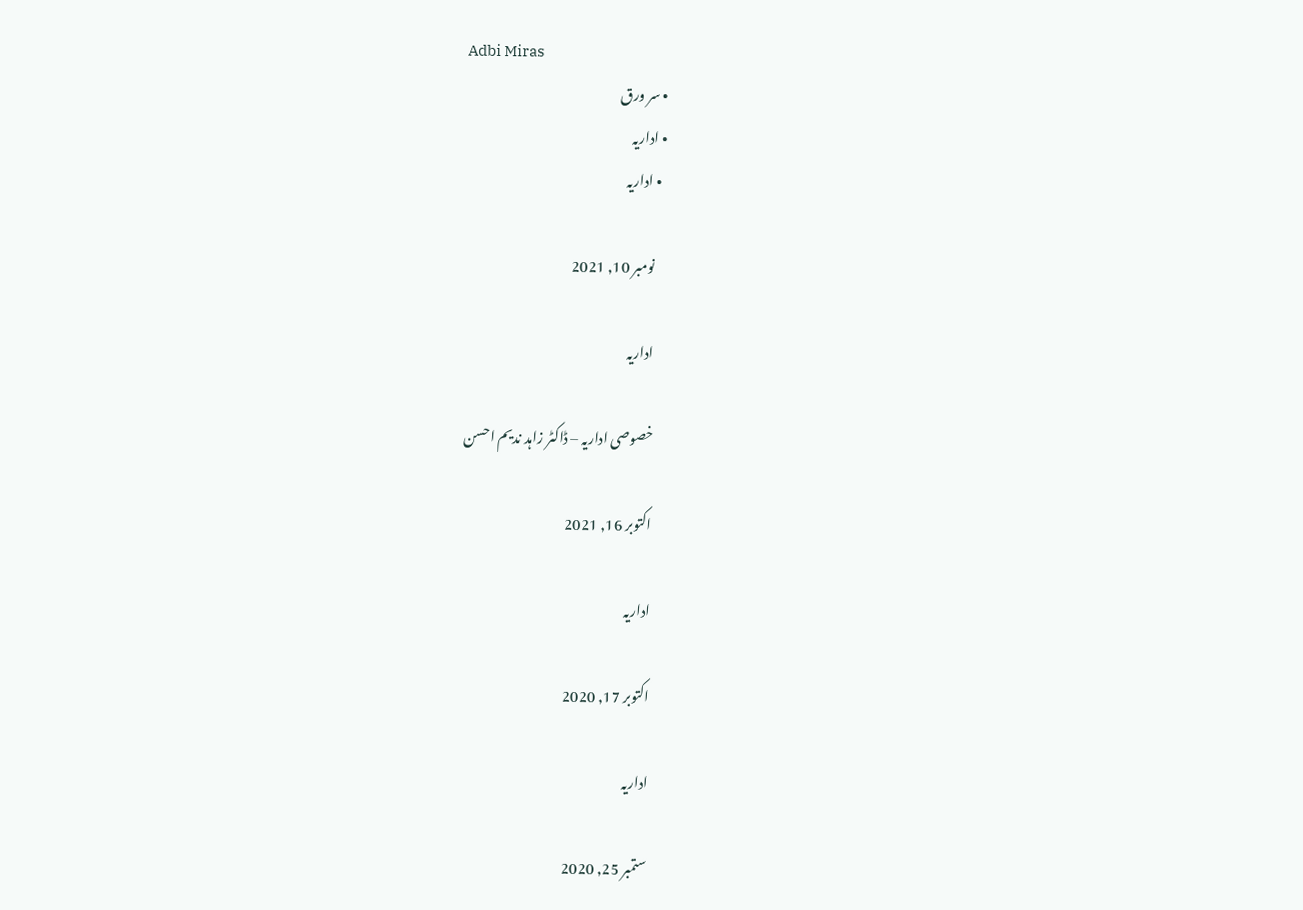Adbi Miras
  • سر ورق
  • اداریہ
    • اداریہ

      نومبر 10, 2021

      اداریہ

      خصوصی اداریہ – ڈاکٹر زاہد ندیم احسن

      اکتوبر 16, 2021

      اداریہ

      اکتوبر 17, 2020

      اداریہ

      ستمبر 25, 2020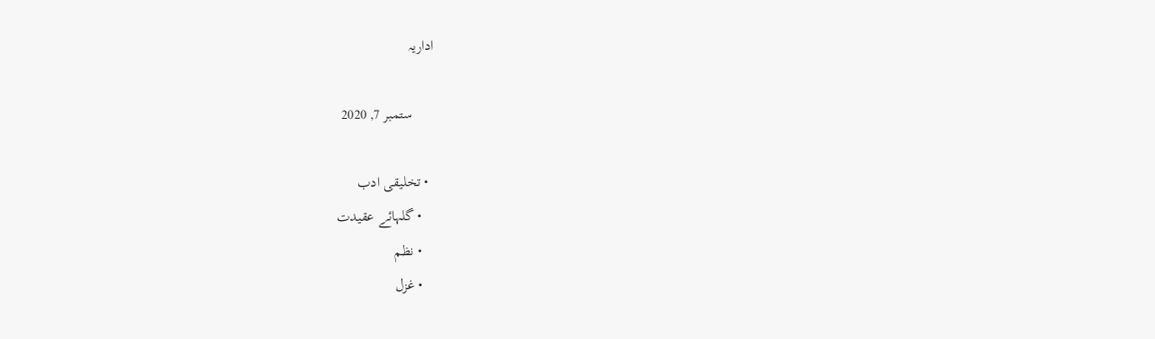اداریہ

      ستمبر 7, 2020

  • تخلیقی ادب
    • گلہائے عقیدت
    • نظم
    • غزل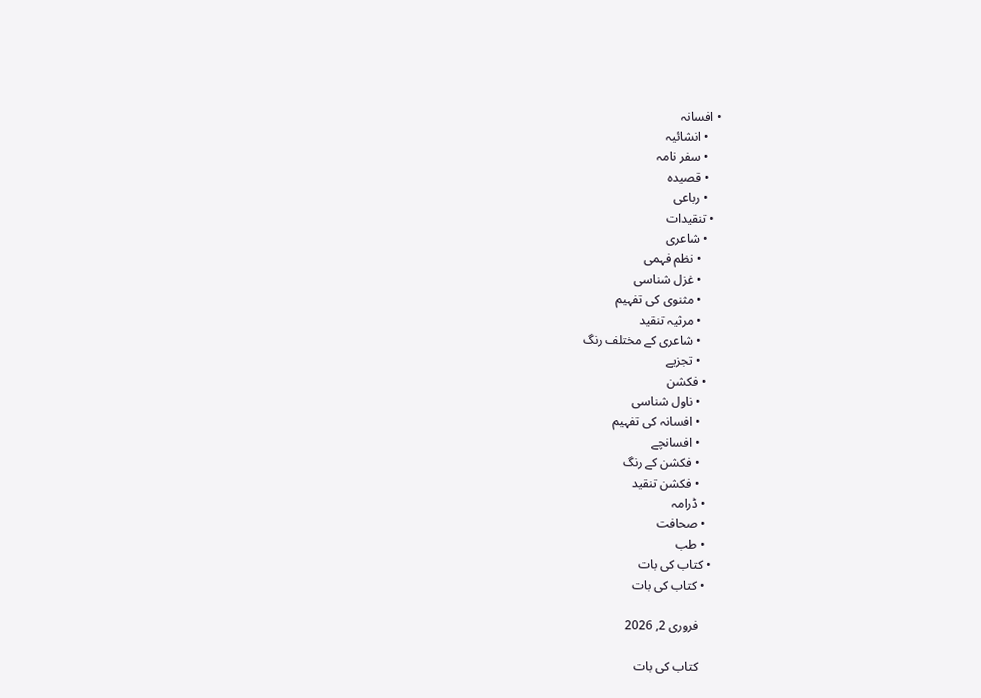• افسانہ
    • انشائیہ
    • سفر نامہ
    • قصیدہ
    • رباعی
  • تنقیدات
    • شاعری
      • نظم فہمی
      • غزل شناسی
      • مثنوی کی تفہیم
      • مرثیہ تنقید
      • شاعری کے مختلف رنگ
      • تجزیے
    • فکشن
      • ناول شناسی
      • افسانہ کی تفہیم
      • افسانچے
      • فکشن کے رنگ
      • فکشن تنقید
    • ڈرامہ
    • صحافت
    • طب
  • کتاب کی بات
    • کتاب کی بات

      فروری 2, 2026

      کتاب کی بات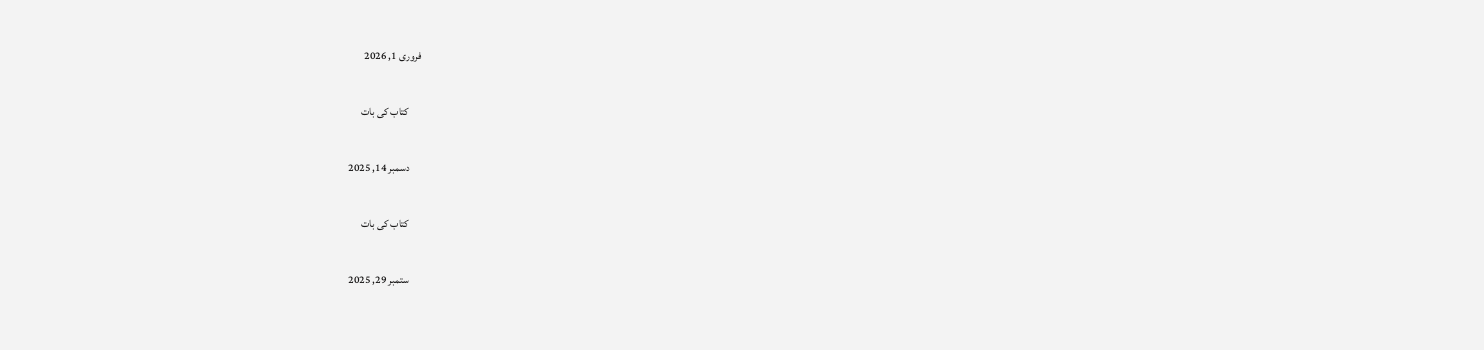فروری 1, 2026

      کتاب کی بات

      دسمبر 14, 2025

      کتاب کی بات

      ستمبر 29, 2025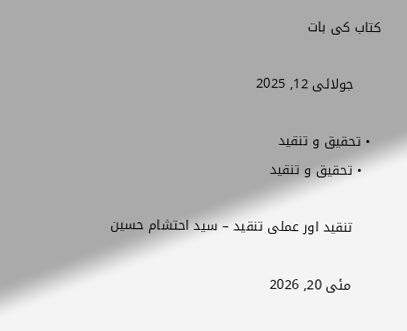کتاب کی بات

      جولائی 12, 2025

  • تحقیق و تنقید
    • تحقیق و تنقید

      تنقید اور عملی تنقید – سید احتشام حسین

      مئی 20, 2026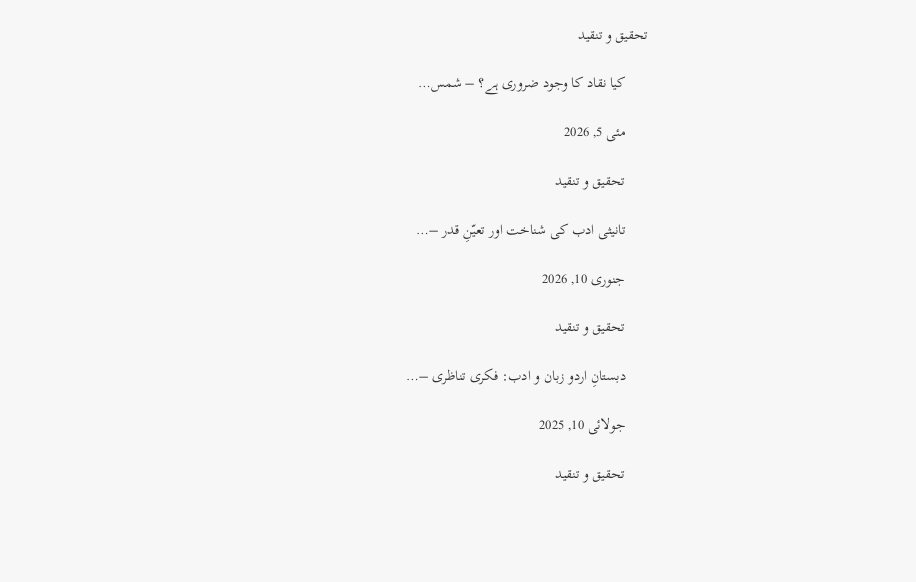تحقیق و تنقید

      کیا نقاد کا وجود ضروری ہے؟ – شمس…

      مئی 5, 2026

      تحقیق و تنقید

      تانیثی ادب کی شناخت اور تعیّنِ قدر –…

      جنوری 10, 2026

      تحقیق و تنقید

      دبستانِ اردو زبان و ادب: فکری تناظری –…

      جولائی 10, 2025

      تحقیق و تنقید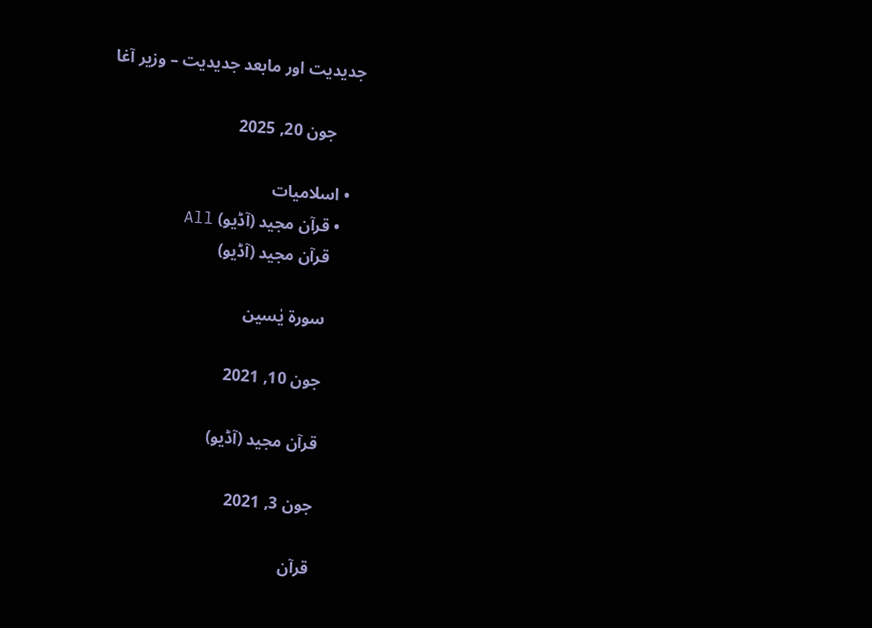جدیدیت اور مابعد جدیدیت – وزیر آغا

      جون 20, 2025

  • اسلامیات
    • قرآن مجید (آڈیو) All
      قرآن مجید (آڈیو)

      سورۃ یٰسین

      جون 10, 2021

      قرآن مجید (آڈیو)

      جون 3, 2021

      قرآن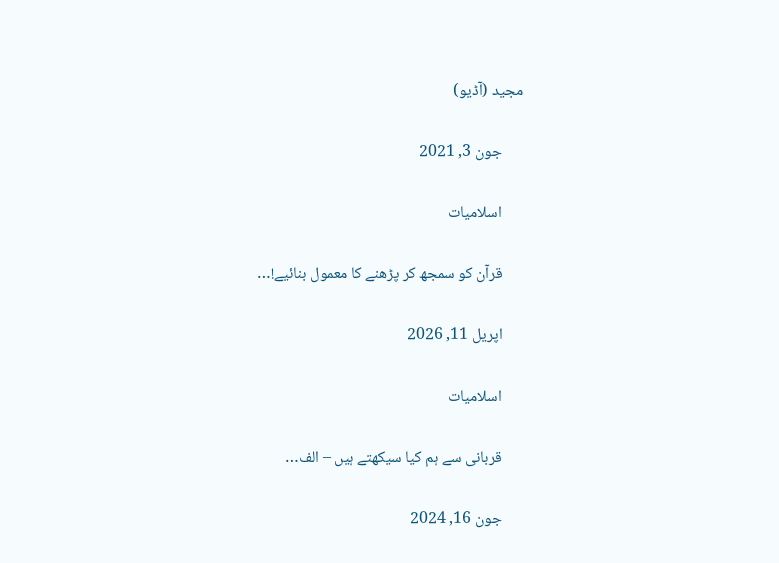مجید (آڈیو)

      جون 3, 2021

      اسلامیات

      قرآن کو سمجھ کر پڑھنے کا معمول بنائیے!…

      اپریل 11, 2026

      اسلامیات

      قربانی سے ہم کیا سیکھتے ہیں – الف…

      جون 16, 2024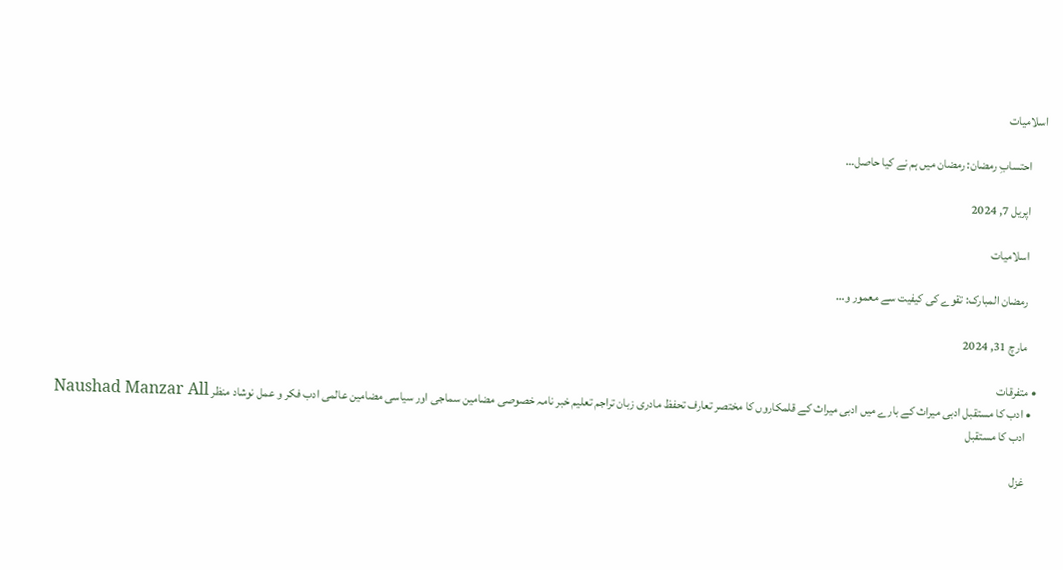اسلامیات

      احتسابِ رمضان: رمضان میں ہم نے کیا حاصل…

      اپریل 7, 2024

      اسلامیات

      رمضان المبارک: تقوے کی کیفیت سے معمور و…

      مارچ 31, 2024

  • متفرقات
    • ادب کا مستقبل ادبی میراث کے بارے میں ادبی میراث کے قلمکاروں کا مختصر تعارف تحفظ مادری زبان تراجم تعلیم خبر نامہ خصوصی مضامین سماجی اور سیاسی مضامین عالمی ادب فکر و عمل نوشاد منظر Naushad Manzar All
      ادب کا مستقبل

      غزل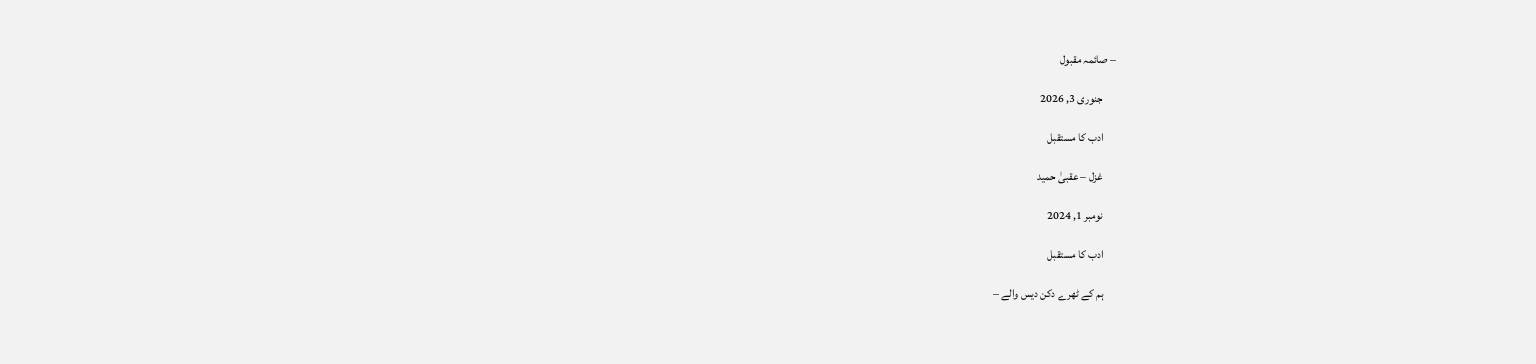– صائمہ مقبول

      جنوری 3, 2026

      ادب کا مستقبل

      غزل – عقبیٰ حمید

      نومبر 1, 2024

      ادب کا مستقبل

      ہم کے ٹھرے دکن دیس والے –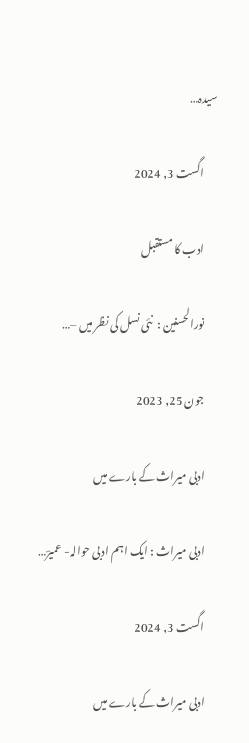سیدہ…

      اگست 3, 2024

      ادب کا مستقبل

      نورالحسنین :  نئی نسل کی نظر میں –…

      جون 25, 2023

      ادبی میراث کے بارے میں

      ادبی میراث : ایک اہم ادبی حوالہ- عمیرؔ…

      اگست 3, 2024

      ادبی میراث کے بارے میں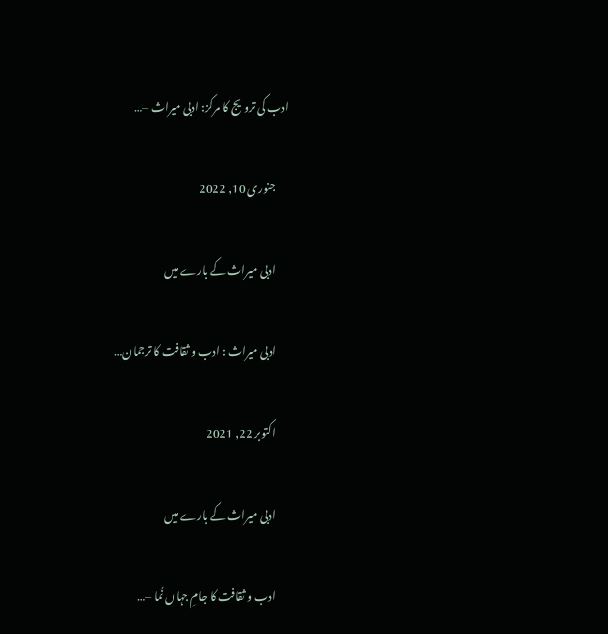ادب کی ترویج کا مرکز: ادبی میراث –…

      جنوری 10, 2022

      ادبی میراث کے بارے میں

      ادبی میراث : ادب و ثقافت کا ترجمان…

      اکتوبر 22, 2021

      ادبی میراث کے بارے میں

      ادب و ثقافت کا جامِ جہاں نُما –…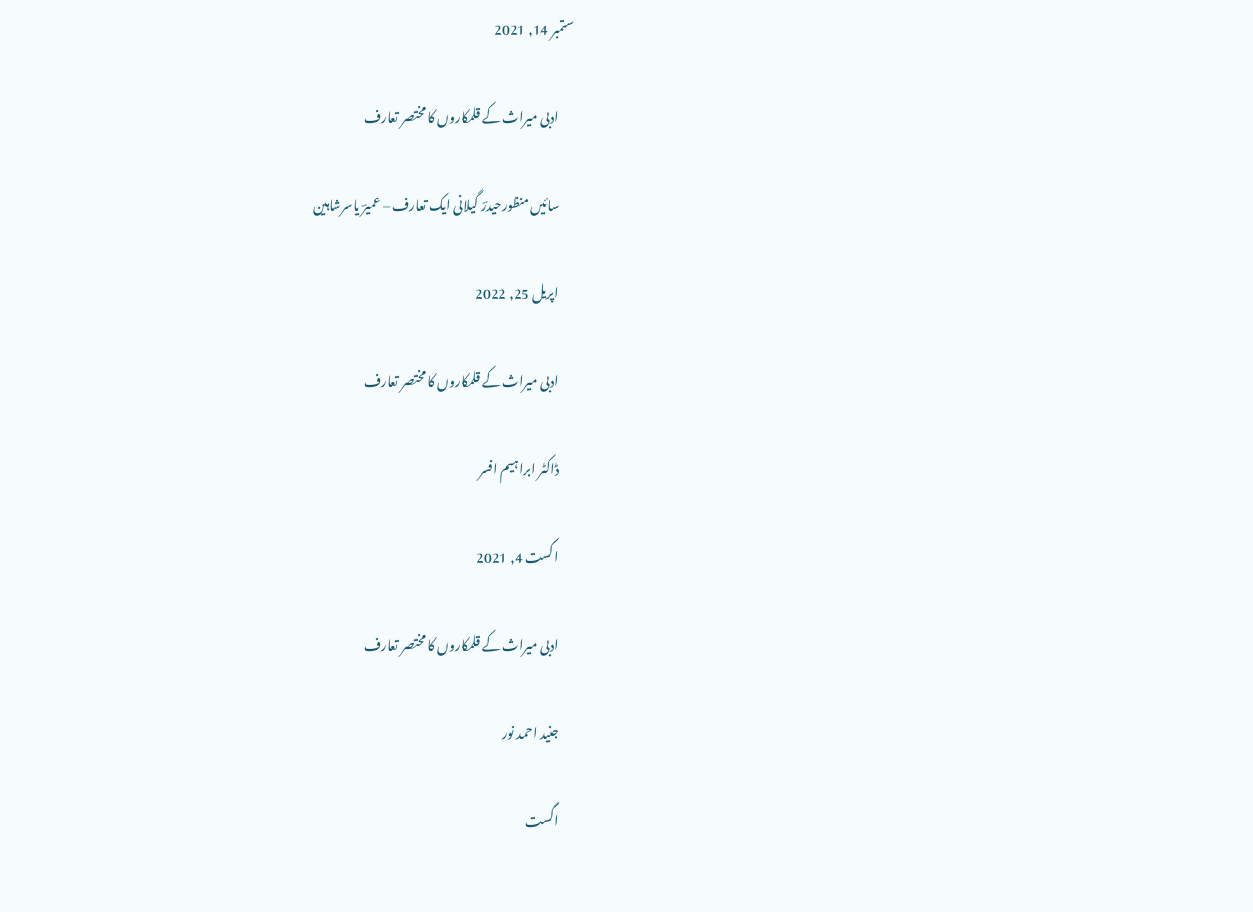ستمبر 14, 2021

      ادبی میراث کے قلمکاروں کا مختصر تعارف

      سائیں منظورحیدرؔ گیلانی ایک تعارف – عمیرؔ یاسرشاہین

      اپریل 25, 2022

      ادبی میراث کے قلمکاروں کا مختصر تعارف

      ڈاکٹر ابراہیم افسر

      اگست 4, 2021

      ادبی میراث کے قلمکاروں کا مختصر تعارف

      جنید احمد نور

      اگست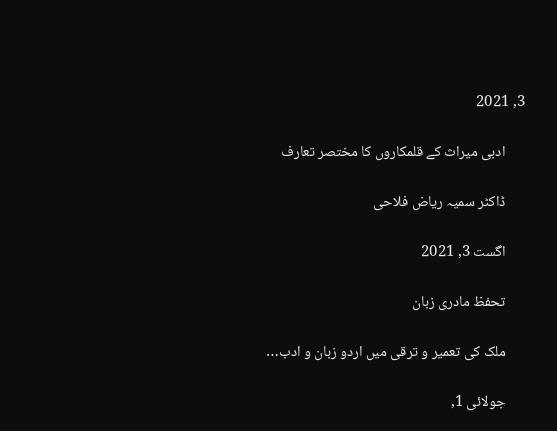3, 2021

      ادبی میراث کے قلمکاروں کا مختصر تعارف

      ڈاکٹر سمیہ ریاض فلاحی

      اگست 3, 2021

      تحفظ مادری زبان

      ملک کی تعمیر و ترقی میں اردو زبان و ادب…

      جولائی 1,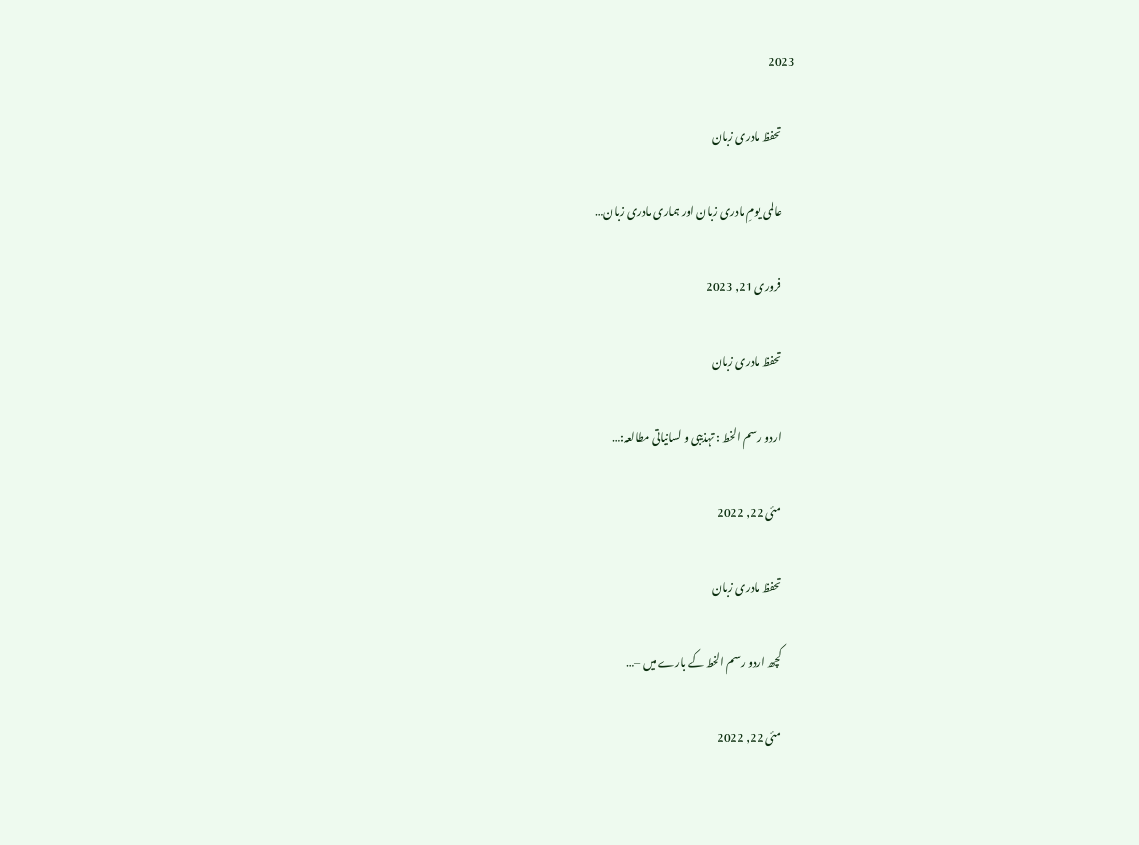2023

      تحفظ مادری زبان

      عالمی یومِ مادری زبان اور ہماری مادری زبان…

      فروری 21, 2023

      تحفظ مادری زبان

      اردو رسم الخط : تہذیبی و لسانیاتی مطالعہ:…

      مئی 22, 2022

      تحفظ مادری زبان

      کچھ اردو رسم الخط کے بارے میں –…

      مئی 22, 2022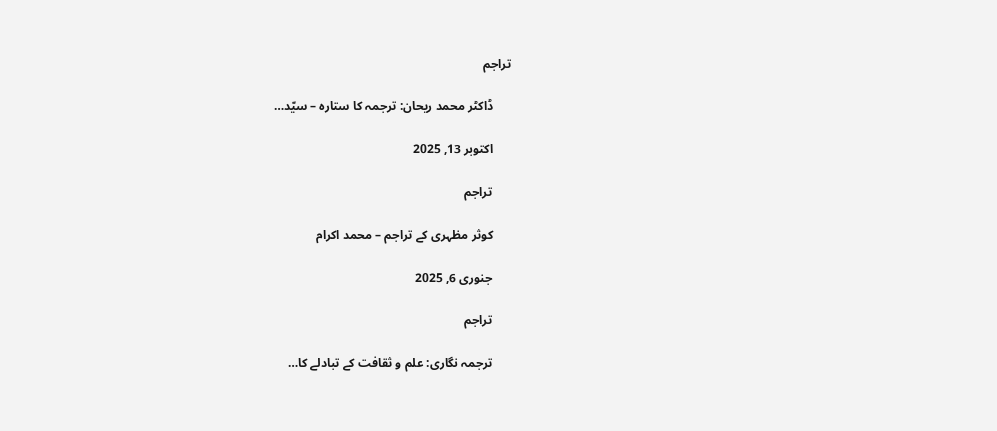تراجم

      ڈاکٹر محمد ریحان: ترجمہ کا ستارہ – سیّد…

      اکتوبر 13, 2025

      تراجم

      کوثر مظہری کے تراجم – محمد اکرام

      جنوری 6, 2025

      تراجم

      ترجمہ نگاری: علم و ثقافت کے تبادلے کا…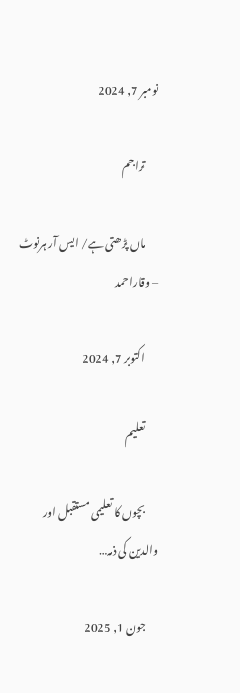نومبر 7, 2024

      تراجم

      ماں پڑھتی ہے/ ایس آر ہرنوٹ – وقاراحمد

      اکتوبر 7, 2024

      تعلیم

      بچوں کا تعلیمی مستقبل اور والدین کی ذمہ…

      جون 1, 2025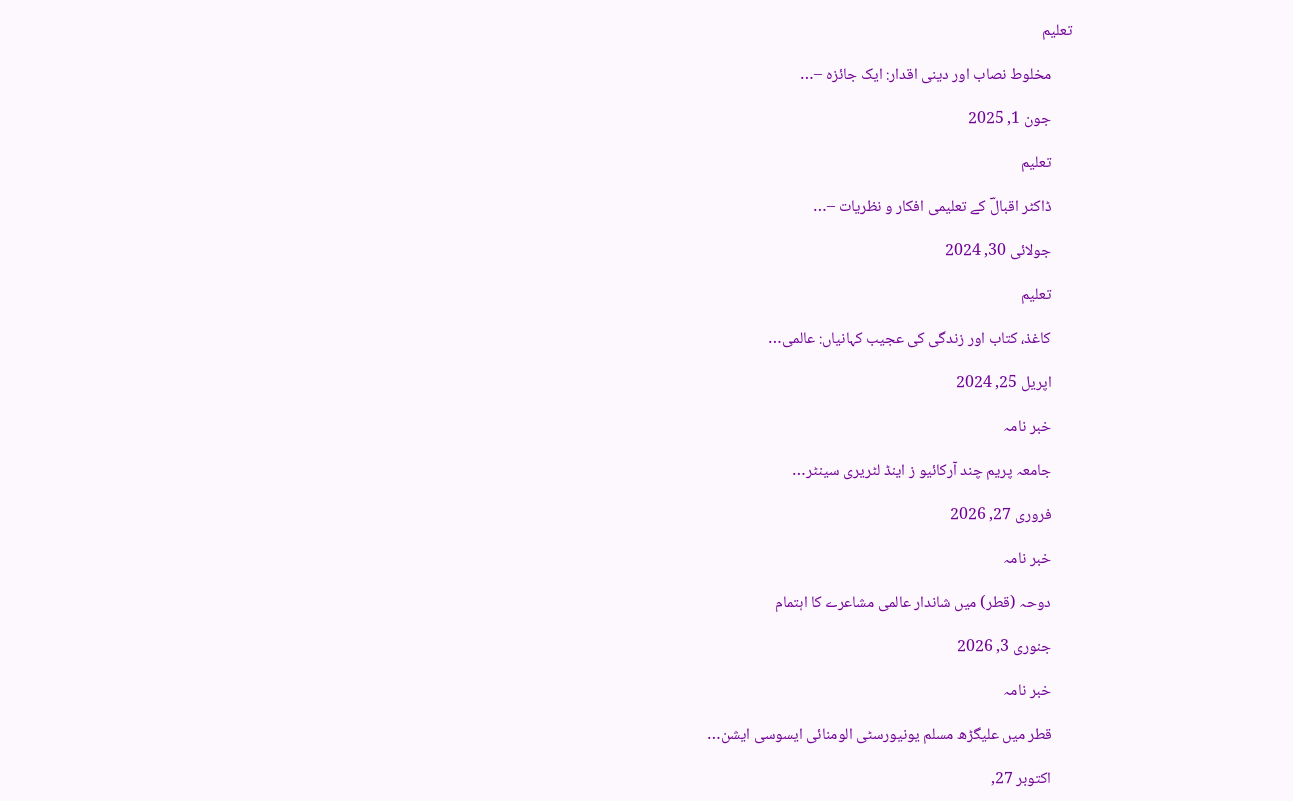تعلیم

      مخلوط نصاب اور دینی اقدار: ایک جائزہ –…

      جون 1, 2025

      تعلیم

      ڈاکٹر اقبالؔ کے تعلیمی افکار و نظریات –…

      جولائی 30, 2024

      تعلیم

      کاغذ، کتاب اور زندگی کی عجیب کہانیاں: عالمی…

      اپریل 25, 2024

      خبر نامہ

      جامعہ پریم چند آرکائیو ز اینڈ لٹریری سینٹر…

      فروری 27, 2026

      خبر نامہ

      دوحہ (قطر) میں شاندار عالمی مشاعرے کا اہتمام

      جنوری 3, 2026

      خبر نامہ

      قطر میں علیگڑھ مسلم یونیورسٹی الومنائی ایسوسی ایشن…

      اکتوبر 27,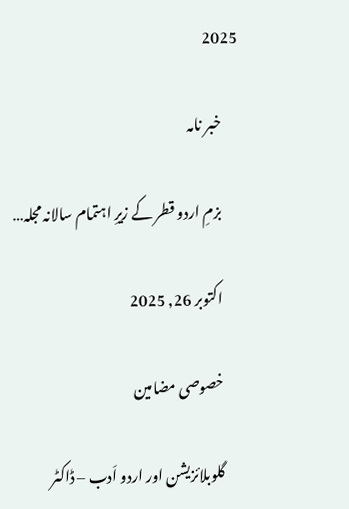2025

      خبر نامہ

      بزمِ اردو قطر کے زیرِ اہتمام سالانہ مجلہ…

      اکتوبر 26, 2025

      خصوصی مضامین

      گلوبلائزیشن اور اردو اَدب – ڈاکٹر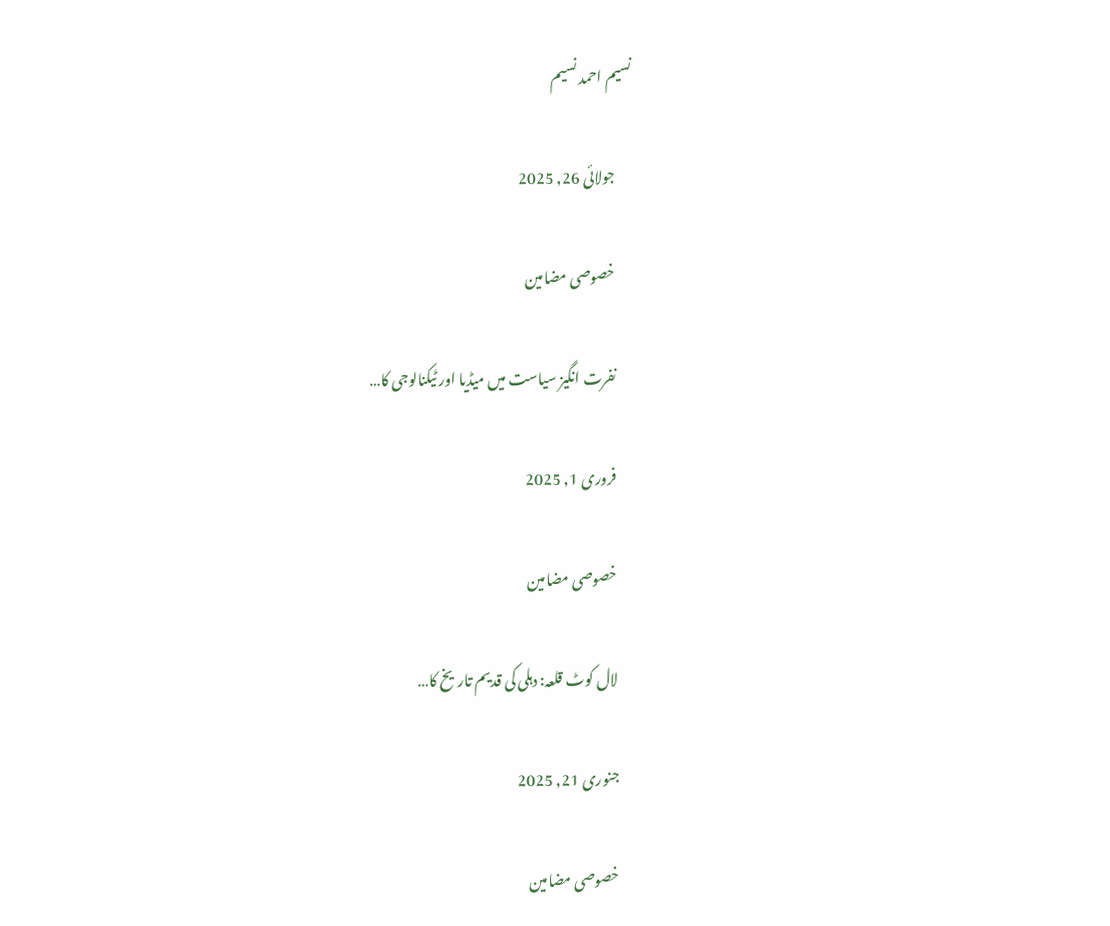نسیم احمد نسیم

      جولائی 26, 2025

      خصوصی مضامین

      نفرت انگیز سیاست میں میڈیا اور ٹیکنالوجی کا…

      فروری 1, 2025

      خصوصی مضامین

      لال کوٹ قلعہ: دہلی کی قدیم تاریخ کا…

      جنوری 21, 2025

      خصوصی مضامین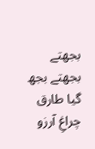بجھتے بجھتے بجھ گیا طارق چراغِ آرزو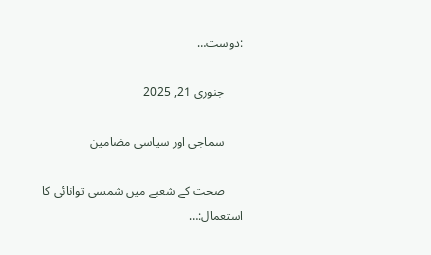:دوست…

      جنوری 21, 2025

      سماجی اور سیاسی مضامین

      صحت کے شعبے میں شمسی توانائی کا استعمال:…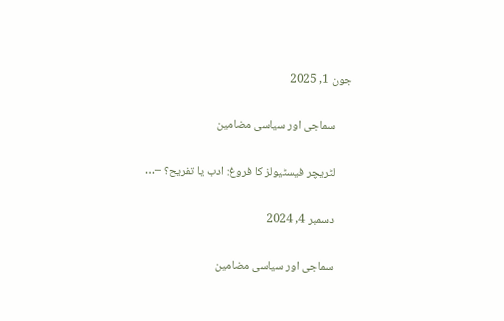جون 1, 2025

      سماجی اور سیاسی مضامین

      لٹریچر فیسٹیولز کا فروغ: ادب یا تفریح؟ –…

      دسمبر 4, 2024

      سماجی اور سیاسی مضامین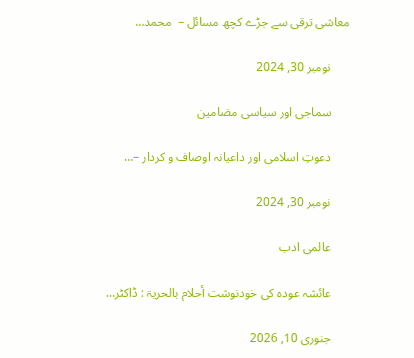معاشی ترقی سے جڑے کچھ مسائل –  محمد…

      نومبر 30, 2024

      سماجی اور سیاسی مضامین

      دعوتِ اسلامی اور داعیانہ اوصاف و کردار –…

      نومبر 30, 2024

      عالمی ادب

      عائشہ عودہ کی خودنوشت أحلام بالحریۃ : ڈاکٹر…

      جنوری 10, 2026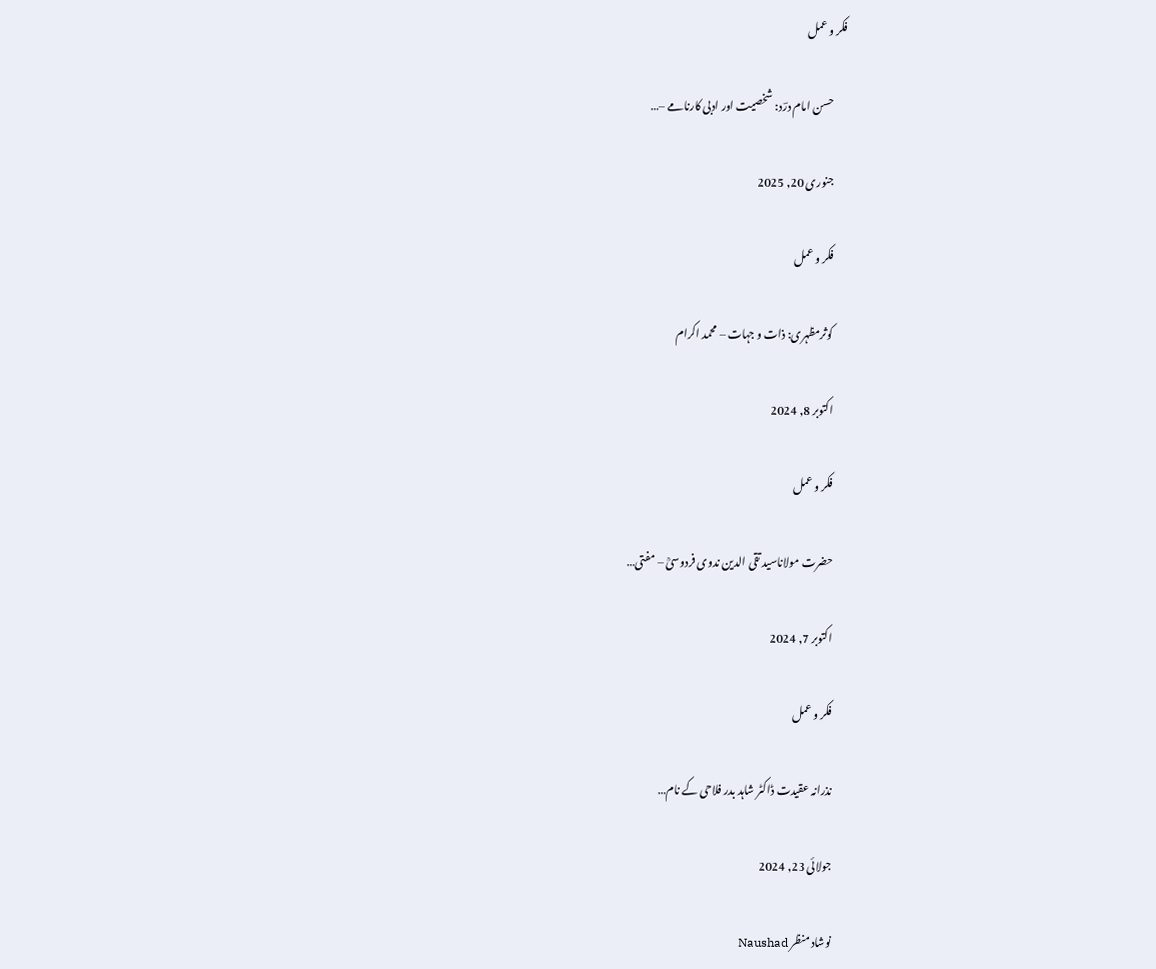فکر و عمل

      حسن امام درؔد: شخصیت اور ادبی کارنامے –…

      جنوری 20, 2025

      فکر و عمل

      کوثرمظہری: ذات و جہات – محمد اکرام

      اکتوبر 8, 2024

      فکر و عمل

      حضرت مولاناسید تقی الدین ندوی فردوسیؒ – مفتی…

      اکتوبر 7, 2024

      فکر و عمل

      نذرانہ عقیدت ڈاکٹر شاہد بدر فلاحی کے نام…

      جولائی 23, 2024

      نوشاد منظر Naushad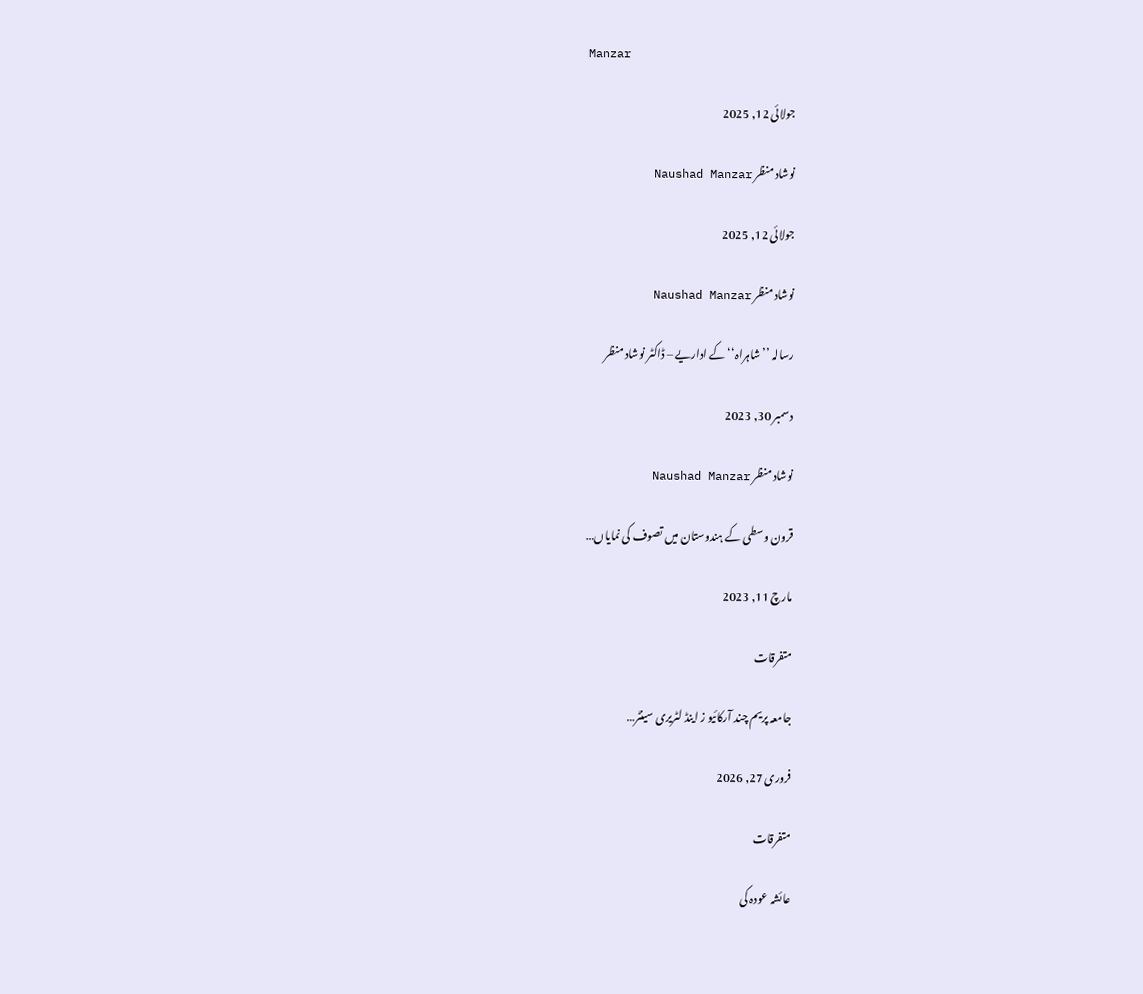Manzar

      جولائی 12, 2025

      نوشاد منظر Naushad Manzar

      جولائی 12, 2025

      نوشاد منظر Naushad Manzar

      رسالہ ’’شاہراہ‘‘ کے اداریے – ڈاکٹر نوشاد منظر

      دسمبر 30, 2023

      نوشاد منظر Naushad Manzar

      قرون وسطی کے ہندوستان میں تصوف کی نمایاں…

      مارچ 11, 2023

      متفرقات

      جامعہ پریم چند آرکائیو ز اینڈ لٹریری سینٹر…

      فروری 27, 2026

      متفرقات

      عائشہ عودہ کی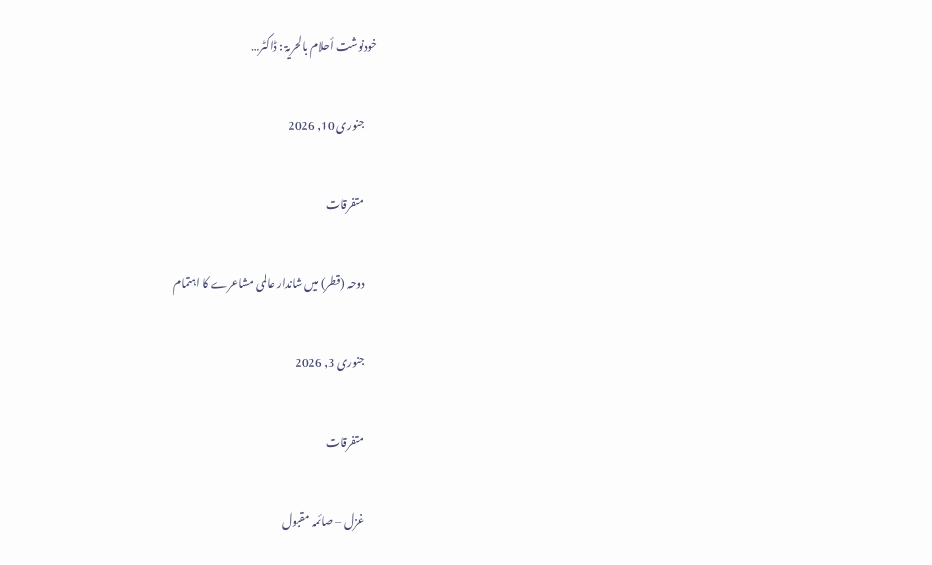خودنوشت أحلام بالحریۃ : ڈاکٹر…

      جنوری 10, 2026

      متفرقات

      دوحہ (قطر) میں شاندار عالمی مشاعرے کا اہتمام

      جنوری 3, 2026

      متفرقات

      غزل – صائمہ مقبول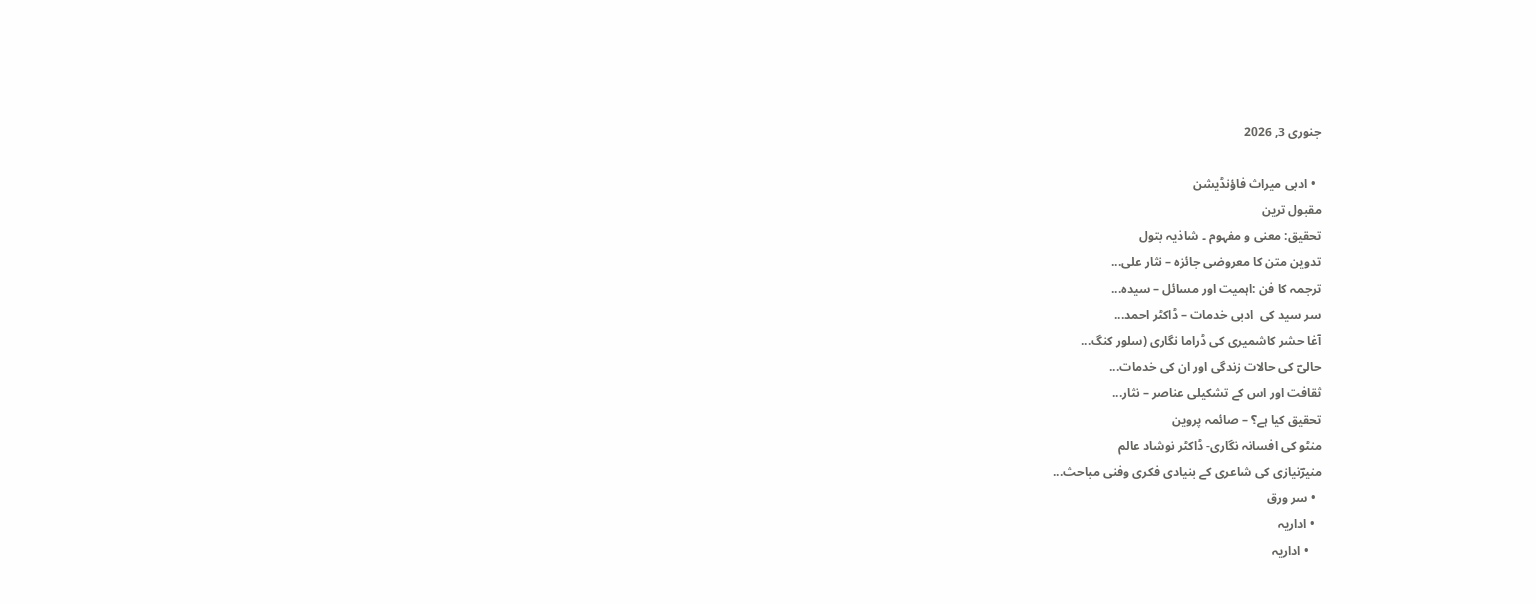جنوری 3, 2026

  • ادبی میراث فاؤنڈیشن
مقبول ترین
تحقیق: معنی و مفہوم ۔ شاذیہ بتول
تدوین متن کا معروضی جائزہ – نثار علی...
ترجمہ کا فن :اہمیت اور مسائل – سیدہ...
سر سید کی  ادبی خدمات – ڈاکٹر احمد...
آغا حشر کاشمیری کی ڈراما نگاری (سلور کنگ...
حالیؔ کی حالات زندگی اور ان کی خدمات...
ثقافت اور اس کے تشکیلی عناصر – نثار...
تحقیق کیا ہے؟ – صائمہ پروین
منٹو کی افسانہ نگاری- ڈاکٹر نوشاد عالم
منیرؔنیازی کی شاعری کے بنیادی فکری وفنی مباحث...
  • سر ورق
  • اداریہ
    • اداریہ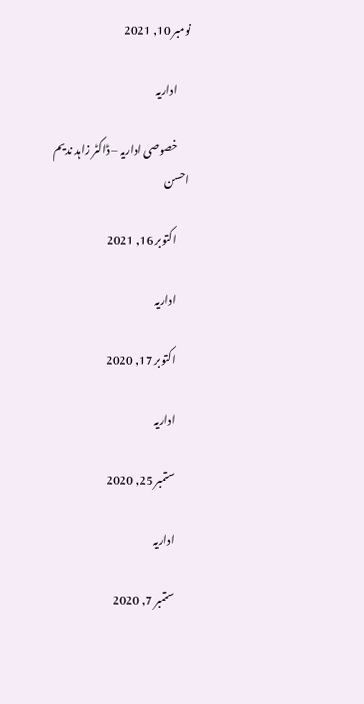نومبر 10, 2021

      اداریہ

      خصوصی اداریہ – ڈاکٹر زاہد ندیم احسن

      اکتوبر 16, 2021

      اداریہ

      اکتوبر 17, 2020

      اداریہ

      ستمبر 25, 2020

      اداریہ

      ستمبر 7, 2020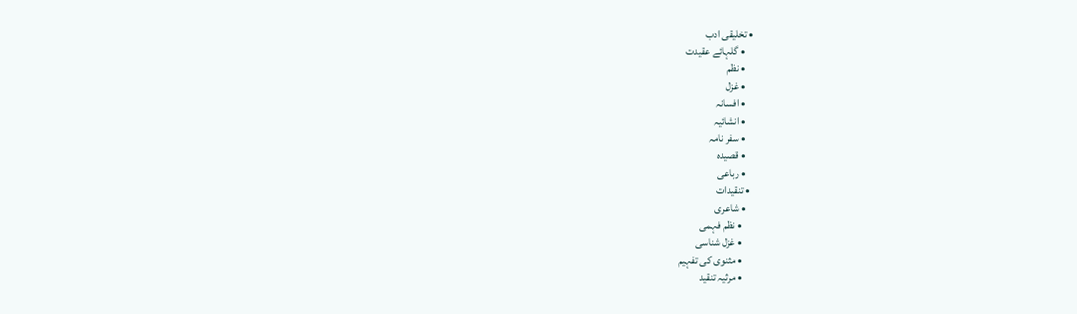• تخلیقی ادب
    • گلہائے عقیدت
    • نظم
    • غزل
    • افسانہ
    • انشائیہ
    • سفر نامہ
    • قصیدہ
    • رباعی
  • تنقیدات
    • شاعری
      • نظم فہمی
      • غزل شناسی
      • مثنوی کی تفہیم
      • مرثیہ تنقید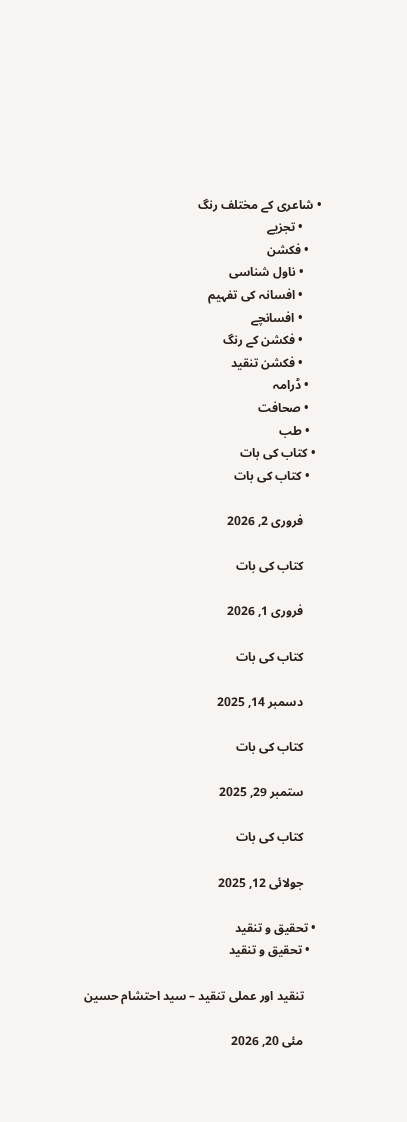• شاعری کے مختلف رنگ
      • تجزیے
    • فکشن
      • ناول شناسی
      • افسانہ کی تفہیم
      • افسانچے
      • فکشن کے رنگ
      • فکشن تنقید
    • ڈرامہ
    • صحافت
    • طب
  • کتاب کی بات
    • کتاب کی بات

      فروری 2, 2026

      کتاب کی بات

      فروری 1, 2026

      کتاب کی بات

      دسمبر 14, 2025

      کتاب کی بات

      ستمبر 29, 2025

      کتاب کی بات

      جولائی 12, 2025

  • تحقیق و تنقید
    • تحقیق و تنقید

      تنقید اور عملی تنقید – سید احتشام حسین

      مئی 20, 2026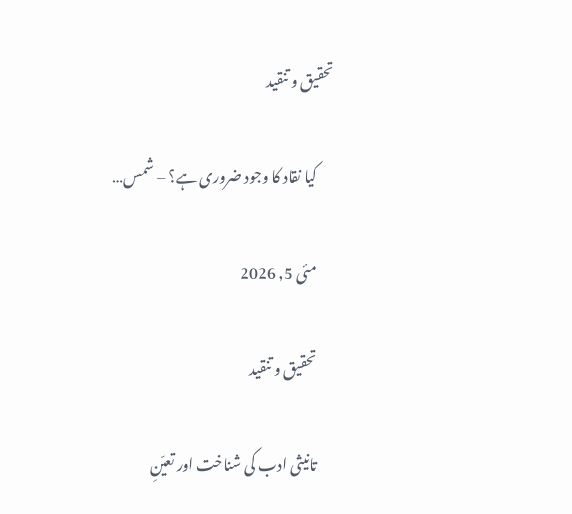تحقیق و تنقید

      کیا نقاد کا وجود ضروری ہے؟ – شمس…

      مئی 5, 2026

      تحقیق و تنقید

      تانیثی ادب کی شناخت اور تعیّنِ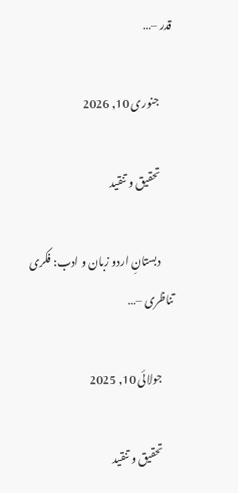قدر –…

      جنوری 10, 2026

      تحقیق و تنقید

      دبستانِ اردو زبان و ادب: فکری تناظری –…

      جولائی 10, 2025

      تحقیق و تنقید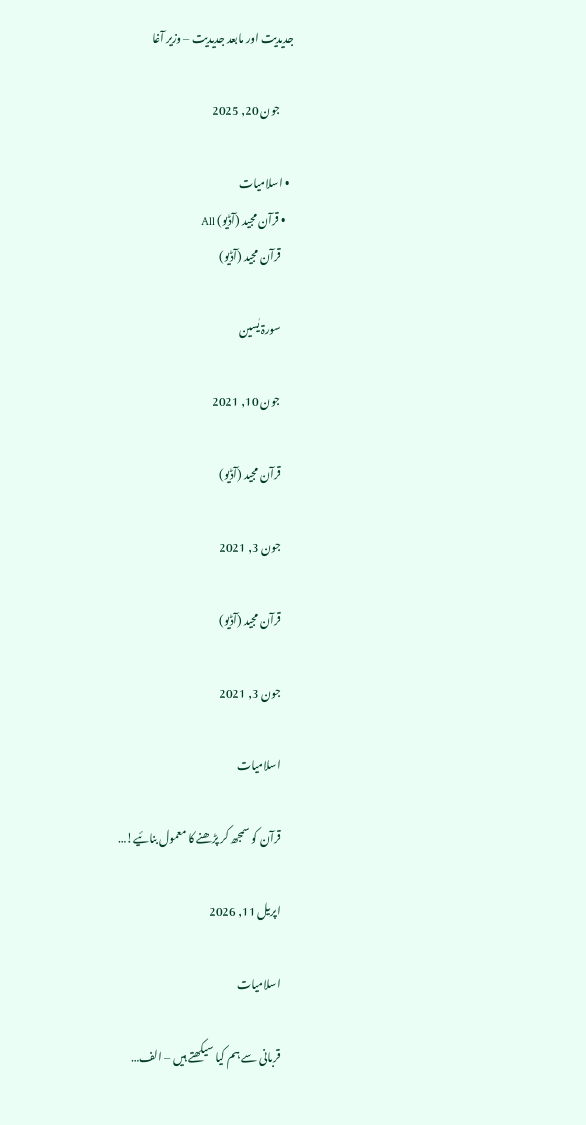جدیدیت اور مابعد جدیدیت – وزیر آغا

      جون 20, 2025

  • اسلامیات
    • قرآن مجید (آڈیو) All
      قرآن مجید (آڈیو)

      سورۃ یٰسین

      جون 10, 2021

      قرآن مجید (آڈیو)

      جون 3, 2021

      قرآن مجید (آڈیو)

      جون 3, 2021

      اسلامیات

      قرآن کو سمجھ کر پڑھنے کا معمول بنائیے!…

      اپریل 11, 2026

      اسلامیات

      قربانی سے ہم کیا سیکھتے ہیں – الف…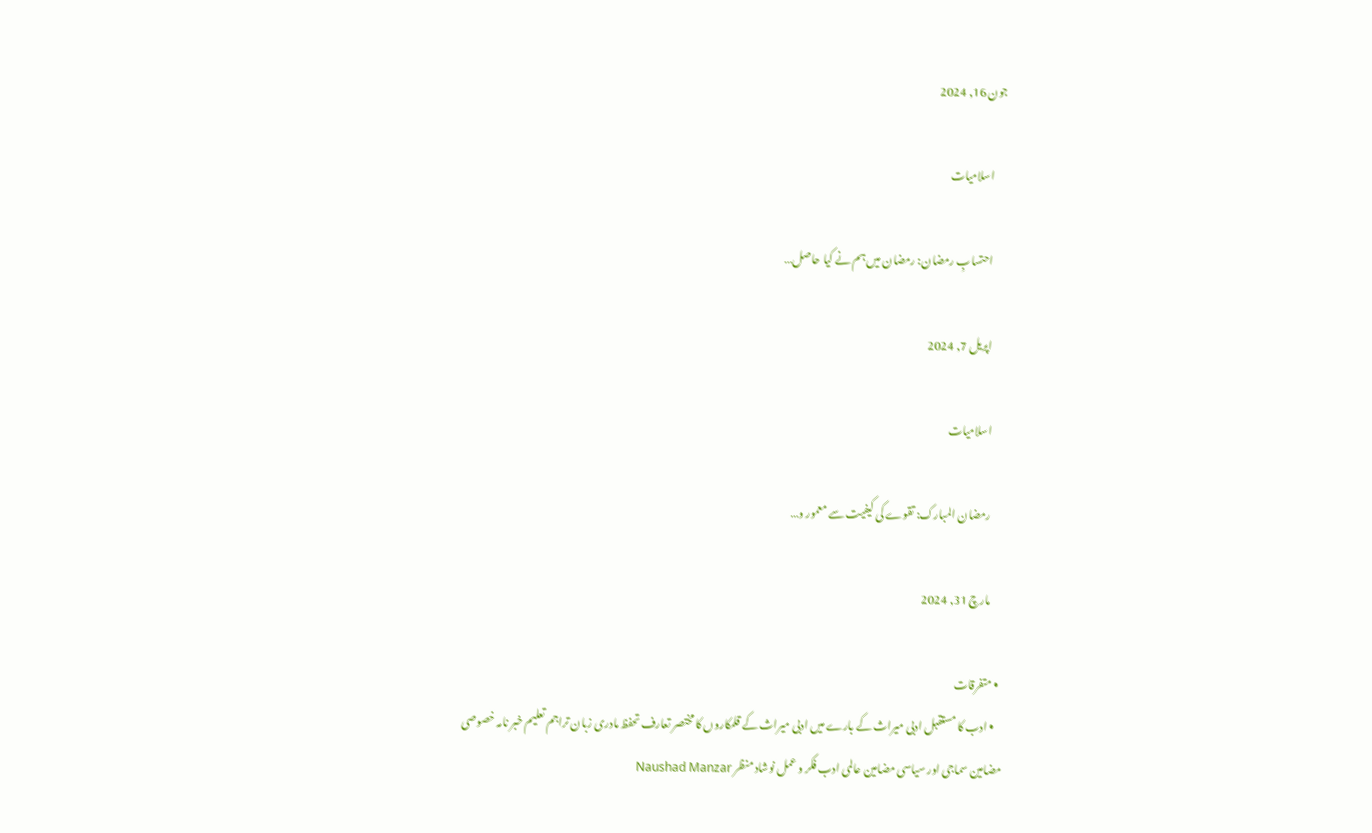جون 16, 2024

      اسلامیات

      احتسابِ رمضان: رمضان میں ہم نے کیا حاصل…

      اپریل 7, 2024

      اسلامیات

      رمضان المبارک: تقوے کی کیفیت سے معمور و…

      مارچ 31, 2024

  • متفرقات
    • ادب کا مستقبل ادبی میراث کے بارے میں ادبی میراث کے قلمکاروں کا مختصر تعارف تحفظ مادری زبان تراجم تعلیم خبر نامہ خصوصی مضامین سماجی اور سیاسی مضامین عالمی ادب فکر و عمل نوشاد منظر Naushad Manzar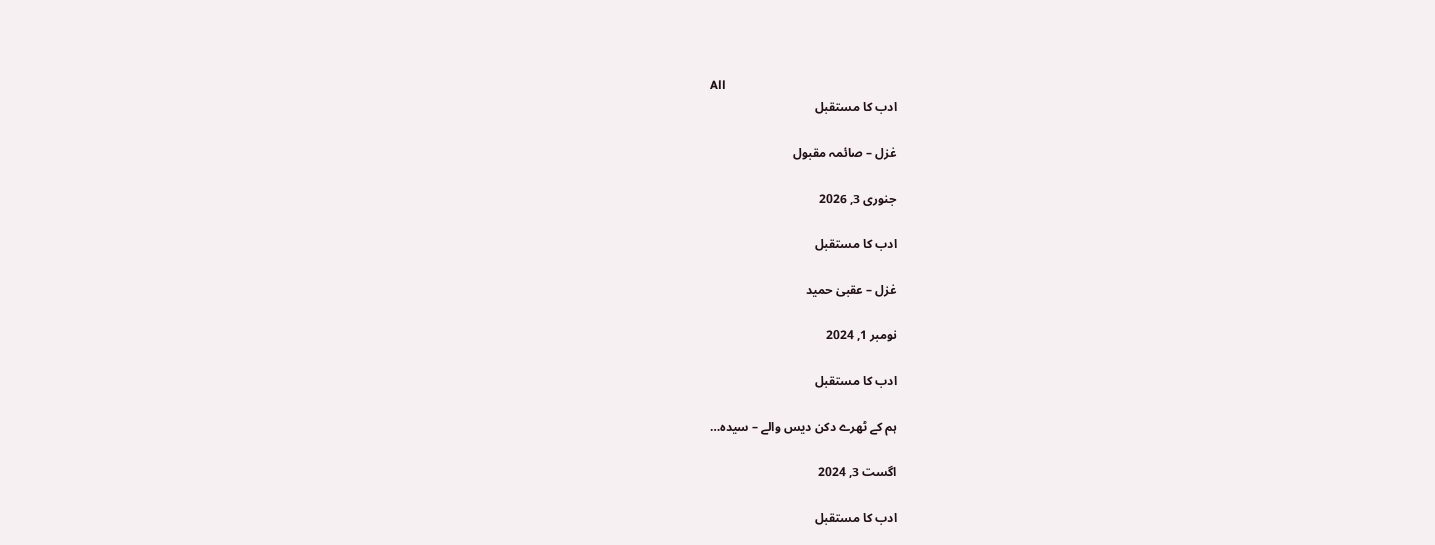All
      ادب کا مستقبل

      غزل – صائمہ مقبول

      جنوری 3, 2026

      ادب کا مستقبل

      غزل – عقبیٰ حمید

      نومبر 1, 2024

      ادب کا مستقبل

      ہم کے ٹھرے دکن دیس والے – سیدہ…

      اگست 3, 2024

      ادب کا مستقبل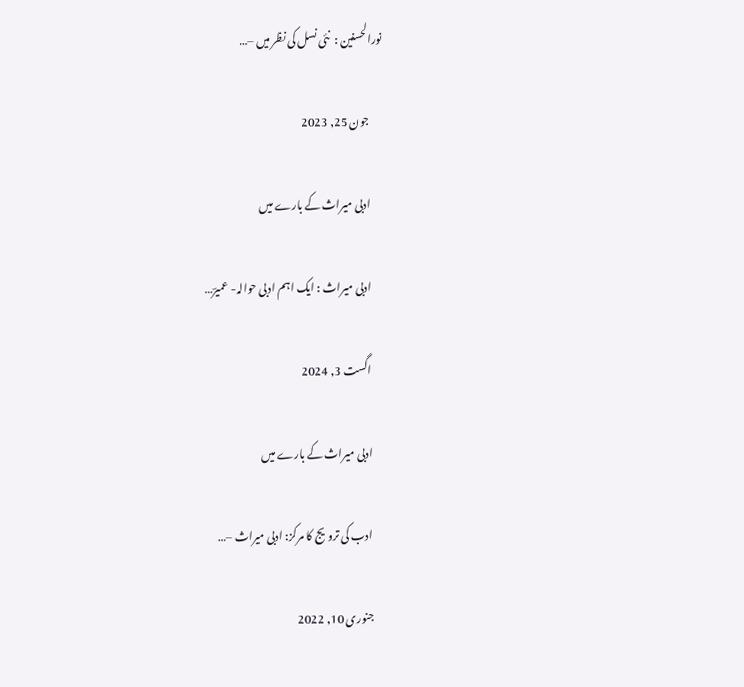نورالحسنین :  نئی نسل کی نظر میں –…

      جون 25, 2023

      ادبی میراث کے بارے میں

      ادبی میراث : ایک اہم ادبی حوالہ- عمیرؔ…

      اگست 3, 2024

      ادبی میراث کے بارے میں

      ادب کی ترویج کا مرکز: ادبی میراث –…

      جنوری 10, 2022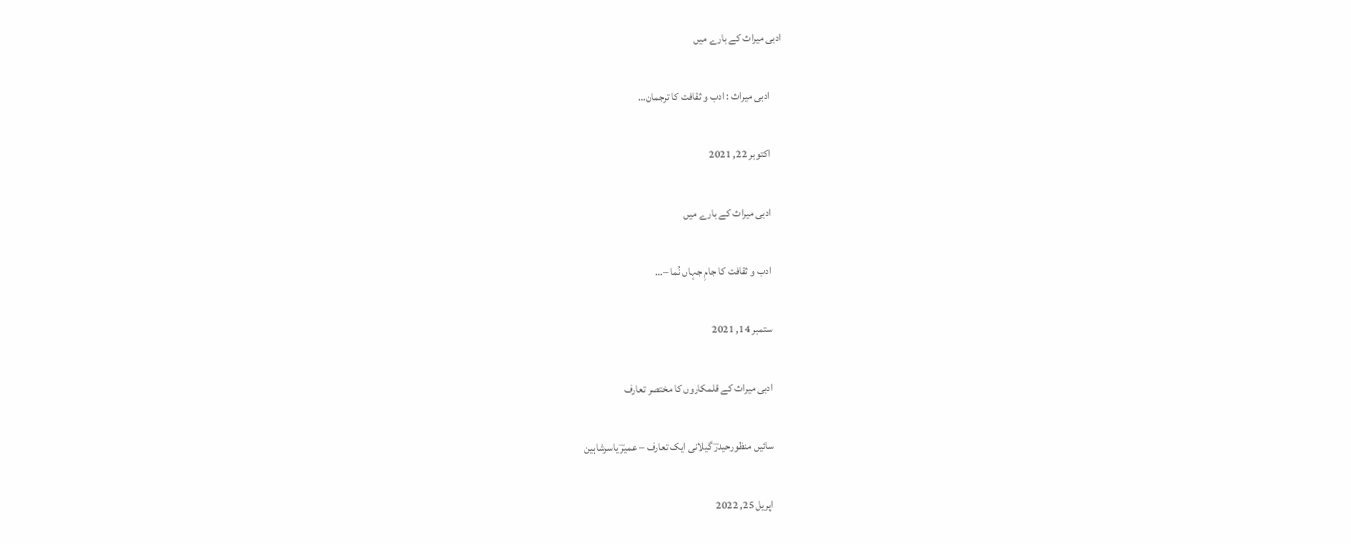ادبی میراث کے بارے میں

      ادبی میراث : ادب و ثقافت کا ترجمان…

      اکتوبر 22, 2021

      ادبی میراث کے بارے میں

      ادب و ثقافت کا جامِ جہاں نُما –…

      ستمبر 14, 2021

      ادبی میراث کے قلمکاروں کا مختصر تعارف

      سائیں منظورحیدرؔ گیلانی ایک تعارف – عمیرؔ یاسرشاہین

      اپریل 25, 2022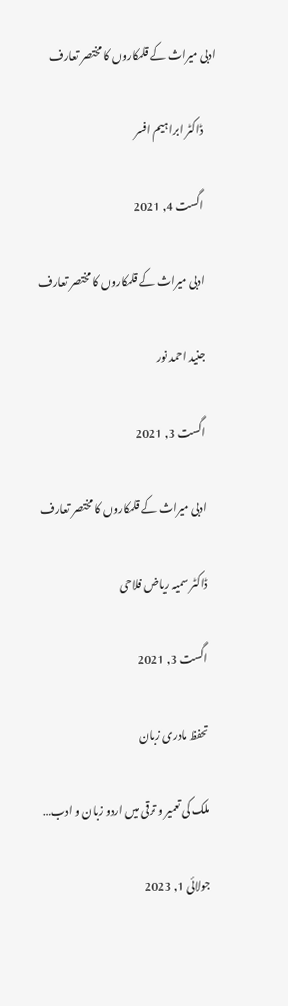ادبی میراث کے قلمکاروں کا مختصر تعارف

      ڈاکٹر ابراہیم افسر

      اگست 4, 2021

      ادبی میراث کے قلمکاروں کا مختصر تعارف

      جنید احمد نور

      اگست 3, 2021

      ادبی میراث کے قلمکاروں کا مختصر تعارف

      ڈاکٹر سمیہ ریاض فلاحی

      اگست 3, 2021

      تحفظ مادری زبان

      ملک کی تعمیر و ترقی میں اردو زبان و ادب…

      جولائی 1, 2023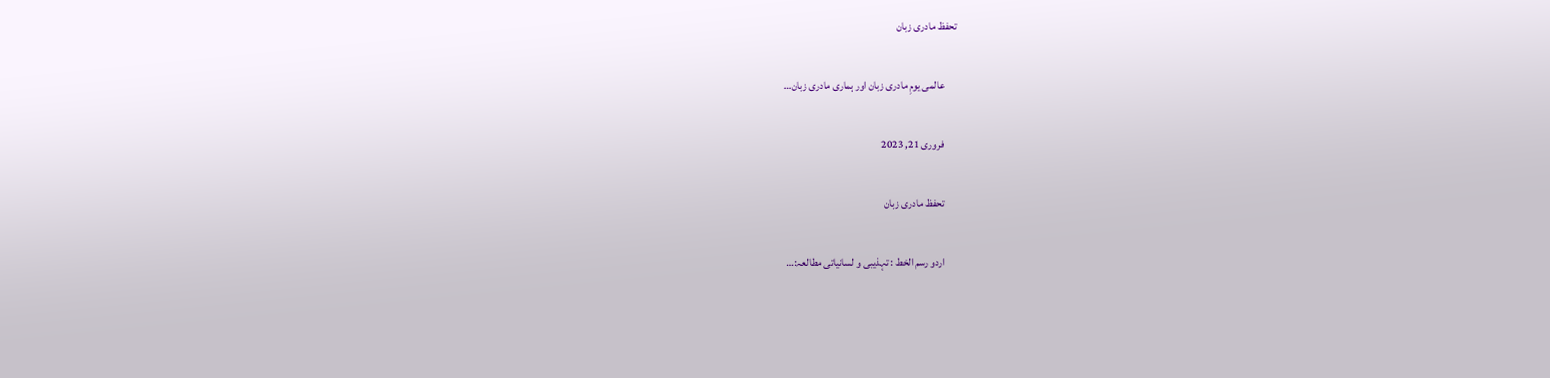تحفظ مادری زبان

      عالمی یومِ مادری زبان اور ہماری مادری زبان…

      فروری 21, 2023

      تحفظ مادری زبان

      اردو رسم الخط : تہذیبی و لسانیاتی مطالعہ:…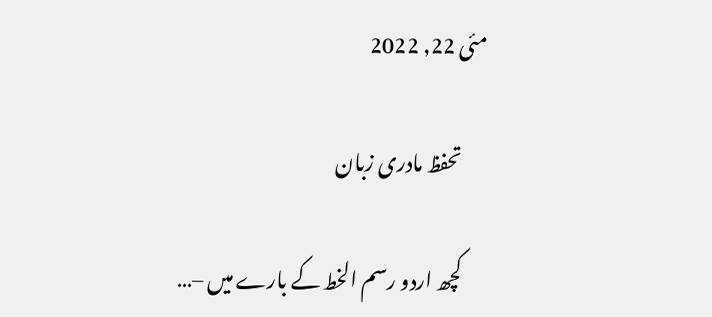مئی 22, 2022

      تحفظ مادری زبان

      کچھ اردو رسم الخط کے بارے میں –…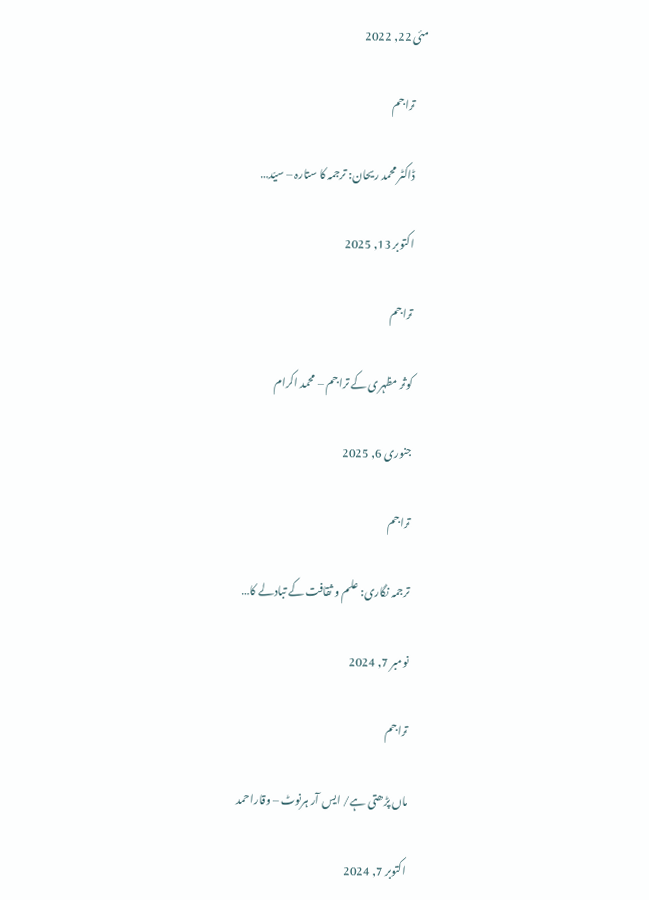مئی 22, 2022

      تراجم

      ڈاکٹر محمد ریحان: ترجمہ کا ستارہ – سیّد…

      اکتوبر 13, 2025

      تراجم

      کوثر مظہری کے تراجم – محمد اکرام

      جنوری 6, 2025

      تراجم

      ترجمہ نگاری: علم و ثقافت کے تبادلے کا…

      نومبر 7, 2024

      تراجم

      ماں پڑھتی ہے/ ایس آر ہرنوٹ – وقاراحمد

      اکتوبر 7, 2024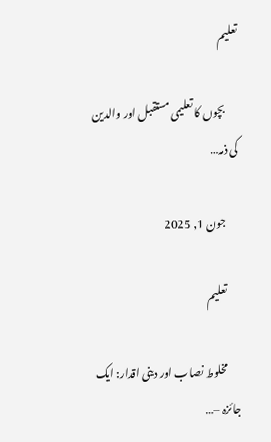تعلیم

      بچوں کا تعلیمی مستقبل اور والدین کی ذمہ…

      جون 1, 2025

      تعلیم

      مخلوط نصاب اور دینی اقدار: ایک جائزہ –…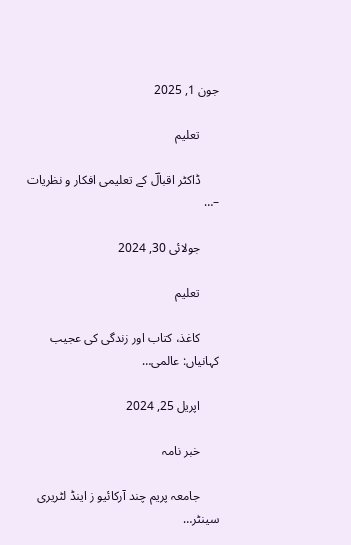جون 1, 2025

      تعلیم

      ڈاکٹر اقبالؔ کے تعلیمی افکار و نظریات –…

      جولائی 30, 2024

      تعلیم

      کاغذ، کتاب اور زندگی کی عجیب کہانیاں: عالمی…

      اپریل 25, 2024

      خبر نامہ

      جامعہ پریم چند آرکائیو ز اینڈ لٹریری سینٹر…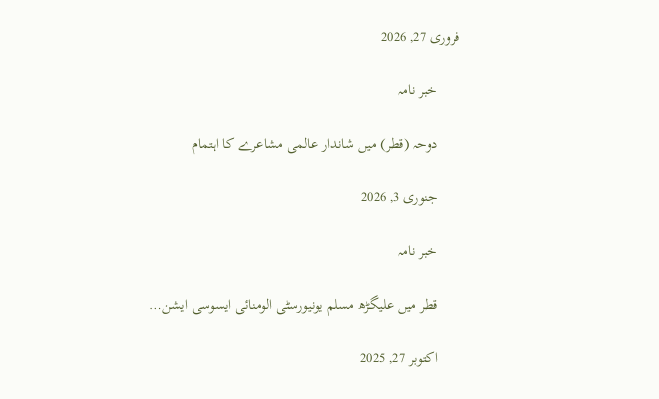فروری 27, 2026

      خبر نامہ

      دوحہ (قطر) میں شاندار عالمی مشاعرے کا اہتمام

      جنوری 3, 2026

      خبر نامہ

      قطر میں علیگڑھ مسلم یونیورسٹی الومنائی ایسوسی ایشن…

      اکتوبر 27, 2025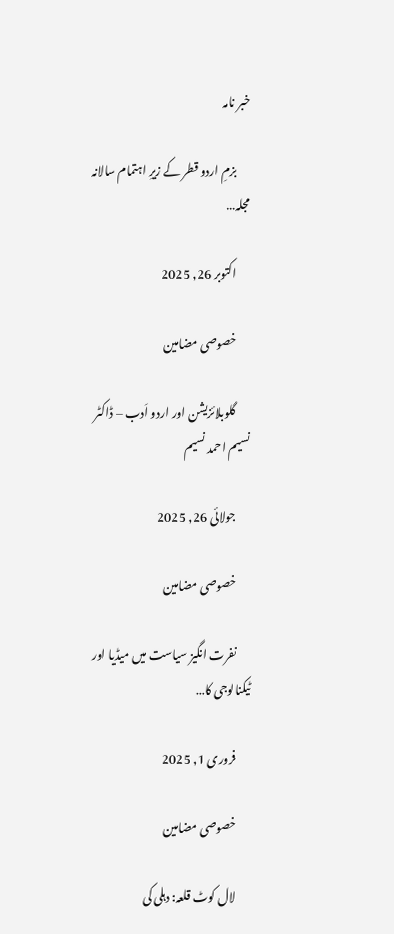خبر نامہ

      بزمِ اردو قطر کے زیرِ اہتمام سالانہ مجلہ…

      اکتوبر 26, 2025

      خصوصی مضامین

      گلوبلائزیشن اور اردو اَدب – ڈاکٹر نسیم احمد نسیم

      جولائی 26, 2025

      خصوصی مضامین

      نفرت انگیز سیاست میں میڈیا اور ٹیکنالوجی کا…

      فروری 1, 2025

      خصوصی مضامین

      لال کوٹ قلعہ: دہلی کی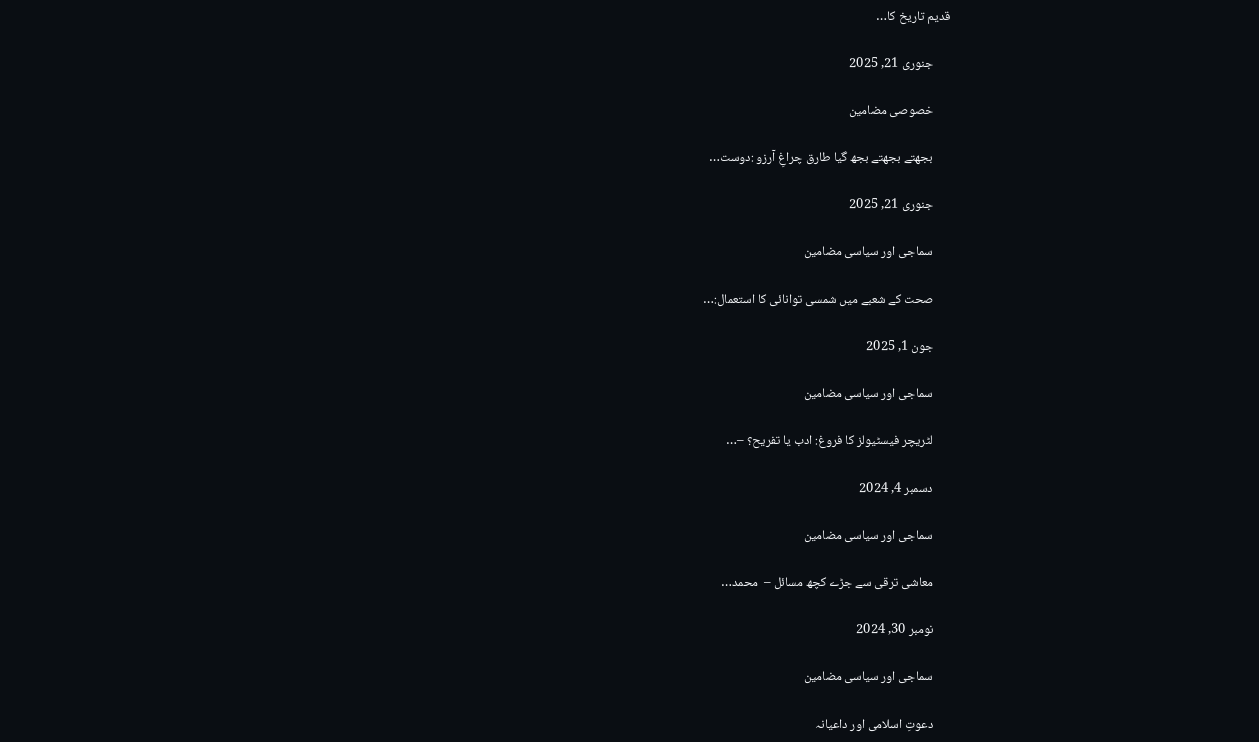قدیم تاریخ کا…

      جنوری 21, 2025

      خصوصی مضامین

      بجھتے بجھتے بجھ گیا طارق چراغِ آرزو :دوست…

      جنوری 21, 2025

      سماجی اور سیاسی مضامین

      صحت کے شعبے میں شمسی توانائی کا استعمال:…

      جون 1, 2025

      سماجی اور سیاسی مضامین

      لٹریچر فیسٹیولز کا فروغ: ادب یا تفریح؟ –…

      دسمبر 4, 2024

      سماجی اور سیاسی مضامین

      معاشی ترقی سے جڑے کچھ مسائل –  محمد…

      نومبر 30, 2024

      سماجی اور سیاسی مضامین

      دعوتِ اسلامی اور داعیانہ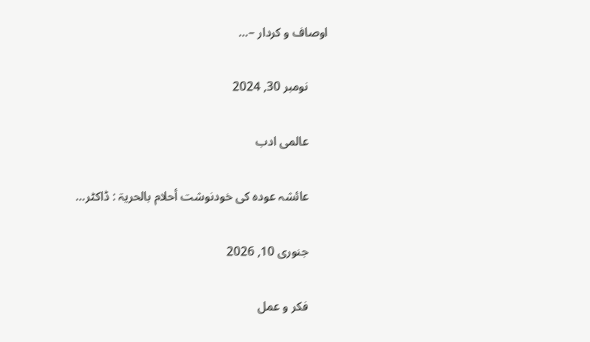اوصاف و کردار –…

      نومبر 30, 2024

      عالمی ادب

      عائشہ عودہ کی خودنوشت أحلام بالحریۃ : ڈاکٹر…

      جنوری 10, 2026

      فکر و عمل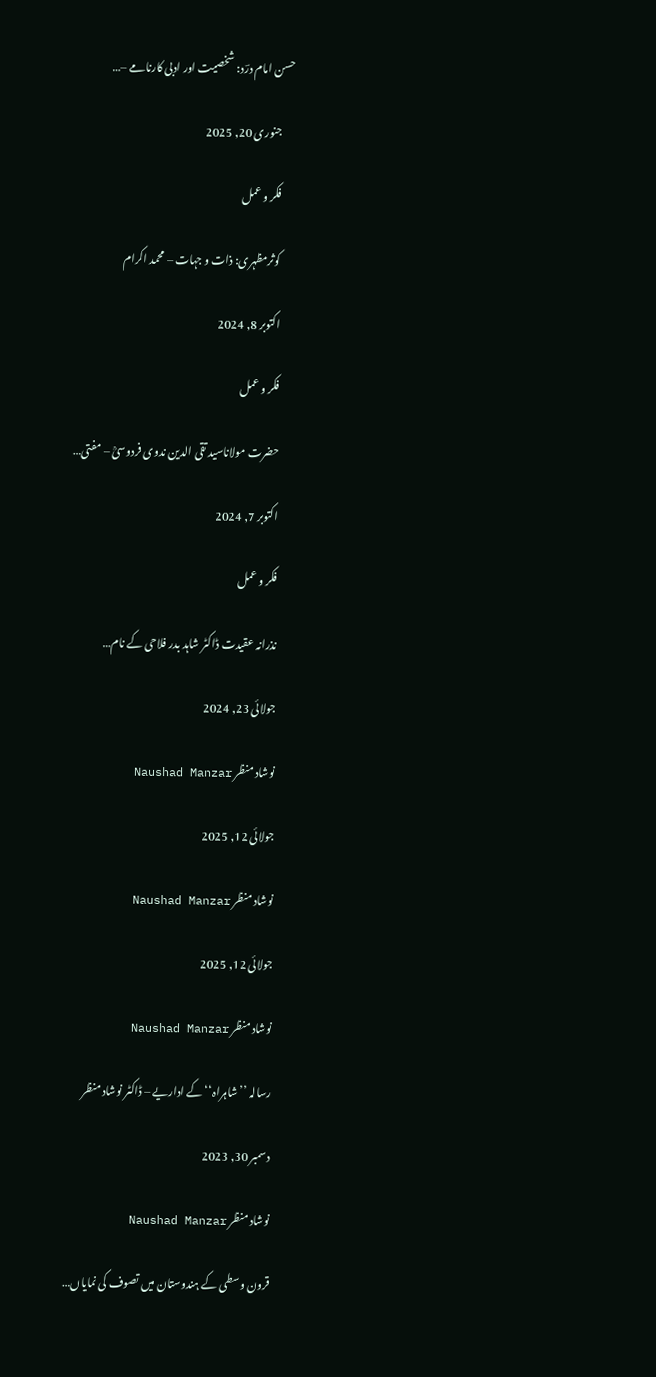حسن امام درؔد: شخصیت اور ادبی کارنامے –…

      جنوری 20, 2025

      فکر و عمل

      کوثرمظہری: ذات و جہات – محمد اکرام

      اکتوبر 8, 2024

      فکر و عمل

      حضرت مولاناسید تقی الدین ندوی فردوسیؒ – مفتی…

      اکتوبر 7, 2024

      فکر و عمل

      نذرانہ عقیدت ڈاکٹر شاہد بدر فلاحی کے نام…

      جولائی 23, 2024

      نوشاد منظر Naushad Manzar

      جولائی 12, 2025

      نوشاد منظر Naushad Manzar

      جولائی 12, 2025

      نوشاد منظر Naushad Manzar

      رسالہ ’’شاہراہ‘‘ کے اداریے – ڈاکٹر نوشاد منظر

      دسمبر 30, 2023

      نوشاد منظر Naushad Manzar

      قرون وسطی کے ہندوستان میں تصوف کی نمایاں…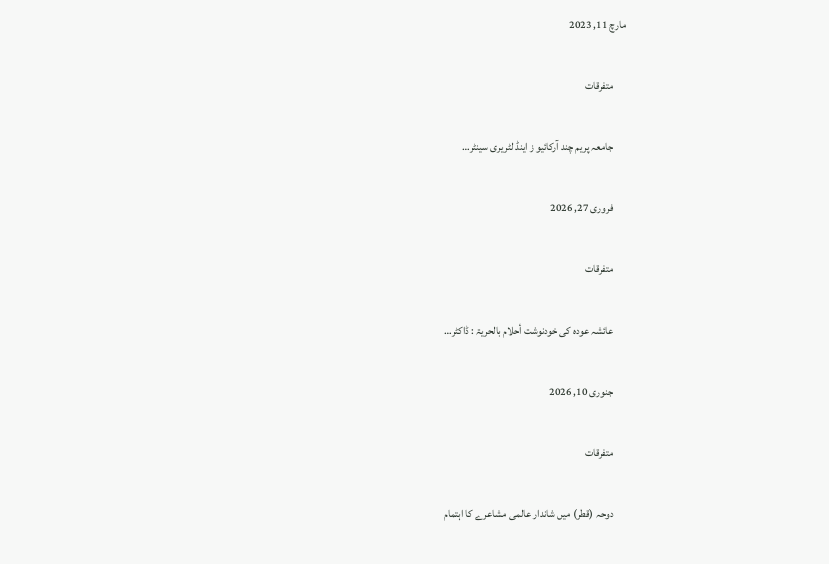مارچ 11, 2023

      متفرقات

      جامعہ پریم چند آرکائیو ز اینڈ لٹریری سینٹر…

      فروری 27, 2026

      متفرقات

      عائشہ عودہ کی خودنوشت أحلام بالحریۃ : ڈاکٹر…

      جنوری 10, 2026

      متفرقات

      دوحہ (قطر) میں شاندار عالمی مشاعرے کا اہتمام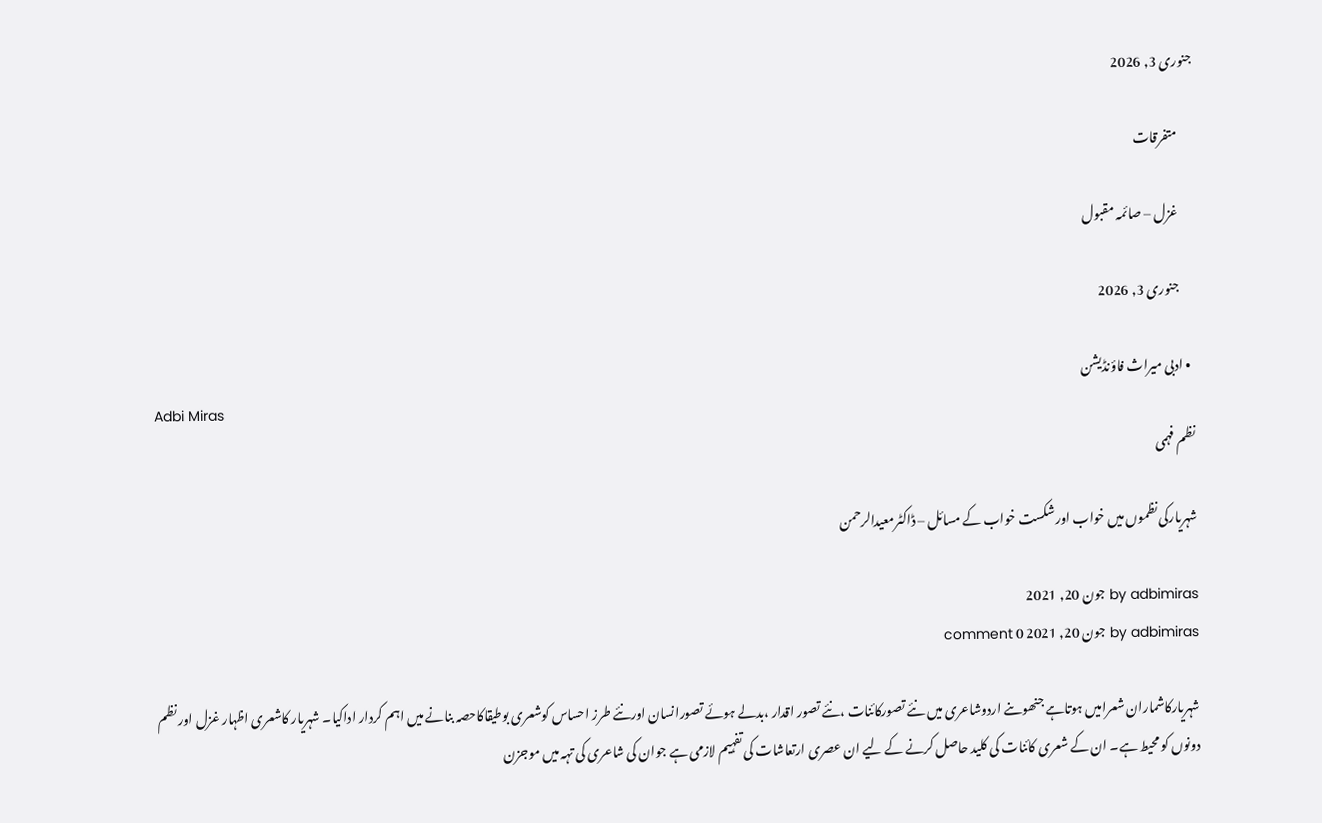جنوری 3, 2026

      متفرقات

      غزل – صائمہ مقبول

      جنوری 3, 2026

  • ادبی میراث فاؤنڈیشن
Adbi Miras
نظم فہمی

شہریارکی نظموں میں خواب اورشکست خواب کے مسائل – ڈاکٹرمعیدالرحمن

by adbimiras جون 20, 2021
by adbimiras جون 20, 2021 0 comment

شہریارکاشماران شعرامیں ہوتاہے جنھوںنے اردوشاعری میں نئے تصورکائنات ،نئے تصور اقدار ،بدلے ہوئے تصورانسان اورنئے طرز احساس کوشعری بوطیقاکاحصہ بنانے میں اہم کردار اداکیا۔ شہریار کاشعری اظہار غزل اور نظم دونوں کو محیط ہے۔ ان کے شعری کائنات کی کلید حاصل کرنے کے لیے ان عصری ارتعاشات کی تفہیم لازمی ہے جوان کی شاعری کی تہہ میں موجزن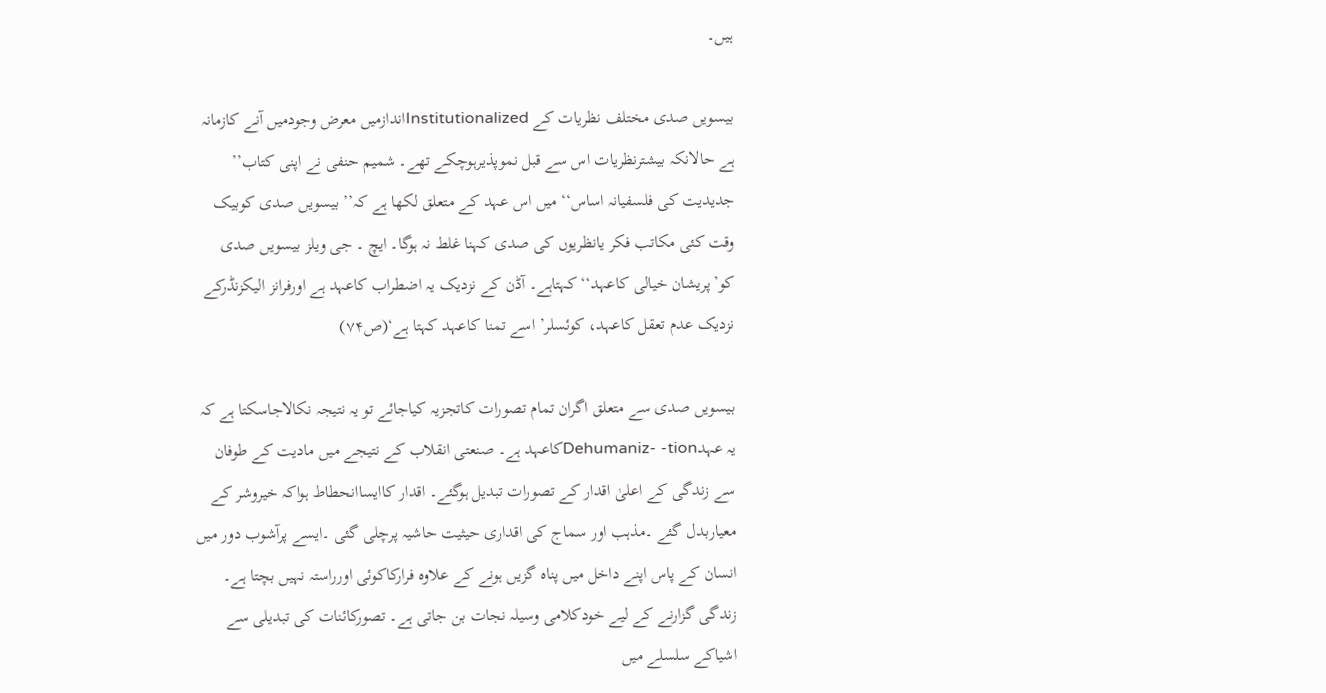ہیں۔

بیسویں صدی مختلف نظریات کے Institutionalizedاندازمیں معرض وجودمیں آنے کازمانہ ہے حالانکہ بیشترنظریات اس سے قبل نموپذیرہوچکے تھے۔ شمیم حنفی نے اپنی کتاب’’ جدیدیت کی فلسفیانہ اساس‘‘ میں اس عہد کے متعلق لکھا ہے کہ’’ بیسویں صدی کوبیک وقت کئی مکاتب فکر یانظریوں کی صدی کہنا غلط نہ ہوگا۔ ایچ ۔ جی ویلز بیسویں صدی کو’پریشان خیالی کاعہد‘‘کہتاہے۔ آڈن کے نزدیک یہ اضطراب کاعہد ہے اورفرانز الیکزنڈرکے نزدیک عدم تعقل کاعہد، کوئسلر’ اسے تمنا کاعہد کہتا ہے‘(ص۷۴)

بیسویں صدی سے متعلق اگران تمام تصورات کاتجزیہ کیاجائے تو یہ نتیجہ نکالاجاسکتا ہے کہ یہ عہدDehumaniz- -tionکاعہد ہے۔ صنعتی انقلاب کے نتیجے میں مادیت کے طوفان سے زندگی کے اعلیٰ اقدار کے تصورات تبدیل ہوگئے۔ اقدار کاایساانحطاط ہواکہ خیروشر کے معیاربدل گئے ۔مذہب اور سماج کی اقداری حیثیت حاشیہ پرچلی گئی ۔ایسے پرآشوب دور میں انسان کے پاس اپنے داخل میں پناہ گزیں ہونے کے علاوہ فرارکاکوئی اورراستہ نہیں بچتا ہے۔ زندگی گزارنے کے لیے خودکلامی وسیلہ نجات بن جاتی ہے۔ تصورکائنات کی تبدیلی سے اشیاکے سلسلے میں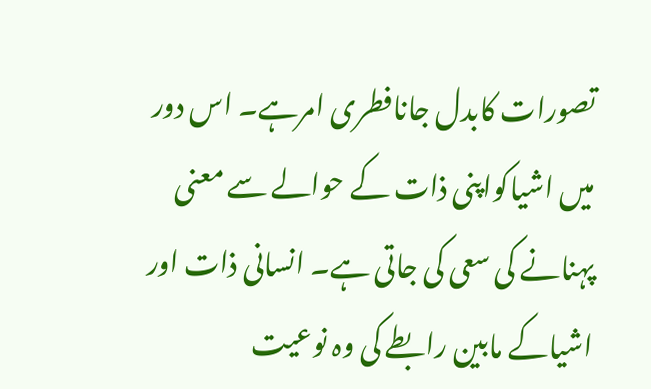تصورات کابدل جانافطری امرہے۔ اس دور میں اشیاکواپنی ذات کے حوالے سے معنی پہنانے کی سعی کی جاتی ہے۔ انسانی ذات اور اشیاکے مابین رابطے کی وہ نوعیت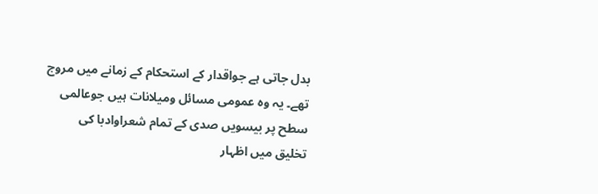بدل جاتی ہے جواقدار کے استحکام کے زمانے میں مروج تھے۔ یہ وہ عمومی مسائل ومیلانات ہیں جوعالمی سطح پر بیسویں صدی کے تمام شعراوادبا کی تخلیق میں اظہار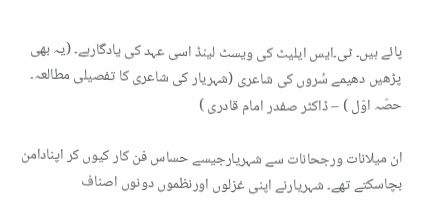پائے ہیں۔ ٹی۔ایس ایلیٹ کی ویسٹ لینڈ اسی عہد کی یادگارہے۔ (یہ بھی پڑھیں دھیمے سُروں کی شاعری (شہریار کی شاعری کا تفصیلی مطالعہ۔ حصّہ اوّل ) – ڈاکٹر صفدر امام قادری )

ان میلانات ورجحانات سے شہریارجیسے حساس فن کار کیوں کر اپنادامن بچاسکتے تھے۔ شہریارنے اپنی غزلوں اورنظموں دونوں اصناف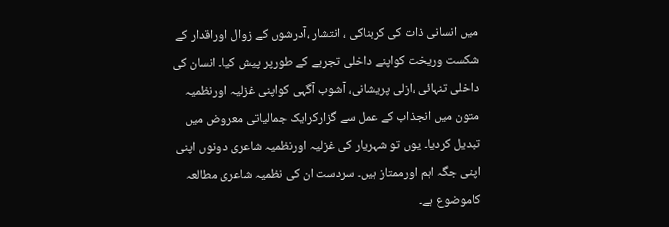میں انسانی ذات کی کربناکی ، انتشار ،آدرشوں کے زوال اوراقدار کے شکست وریخت کواپنے داخلی تجربے کے طورپر پیش کیا۔ انسان کی داخلی تنہائی ،ازلی پریشانی، آشوب آگہی کواپنی غزلیہ اورنظمیہ متون میں انجذاب کے عمل سے گزارکرایک جمالیاتی معروض میں تبدیل کردیا۔ یوں تو شہریار کی غزلیہ اورنظمیہ شاعری دونوں اپنی اپنی جگہ اہم اورممتاز ہیں۔ سردست ان کی نظمیہ شاعری مطالعہ کاموضوع ہے۔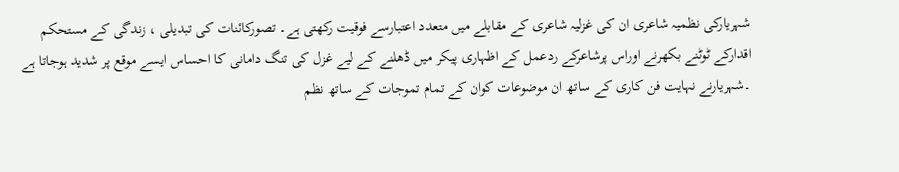شہریارکی نظمیہ شاعری ان کی غزلیہ شاعری کے مقابلے میں متعدد اعتبارسے فوقیت رکھتی ہے۔ تصورکائنات کی تبدیلی ، زندگی کے مستحکم اقدارکے ٹوٹنے بکھرنے اوراس پرشاعرکے ردعمل کے اظہاری پیکر میں ڈھلنے کے لیے غزل کی تنگ دامانی کا احساس ایسے موقع پر شدید ہوجاتا ہے ۔شہریارنے نہایت فن کاری کے ساتھ ان موضوعات کوان کے تمام تموجات کے ساتھ نظم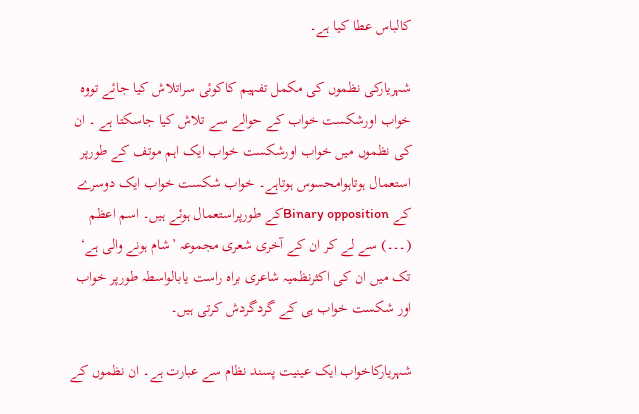کالباس عطا کیا ہے۔

شہریارکی نظموں کی مکمل تفہیم کاکوئی سراتلاش کیا جائے تووہ خواب اورشکست خواب کے حوالے سے تلاش کیا جاسکتا ہے ۔ ان کی نظموں میں خواب اورشکست خواب ایک اہم موتف کے طورپر استعمال ہوتاہوامحسوس ہوتاہے۔ خواب شکست خواب ایک دوسرے کے Binary oppositionکے طورپراستعمال ہوئے ہیں۔ اسم اعظم (۔۔۔) سے لے کر ان کے آخری شعری مجموعہ ’شام ہونے والی ہے‘ تک میں ان کی اکثرنظمیہ شاعری براہ راست یابالواسطہ طورپر خواب اور شکست خواب ہی کے گردگردش کرتی ہیں۔

شہریارکاخواب ایک عینیت پسند نظام سے عبارت ہے۔ ان نظموں کے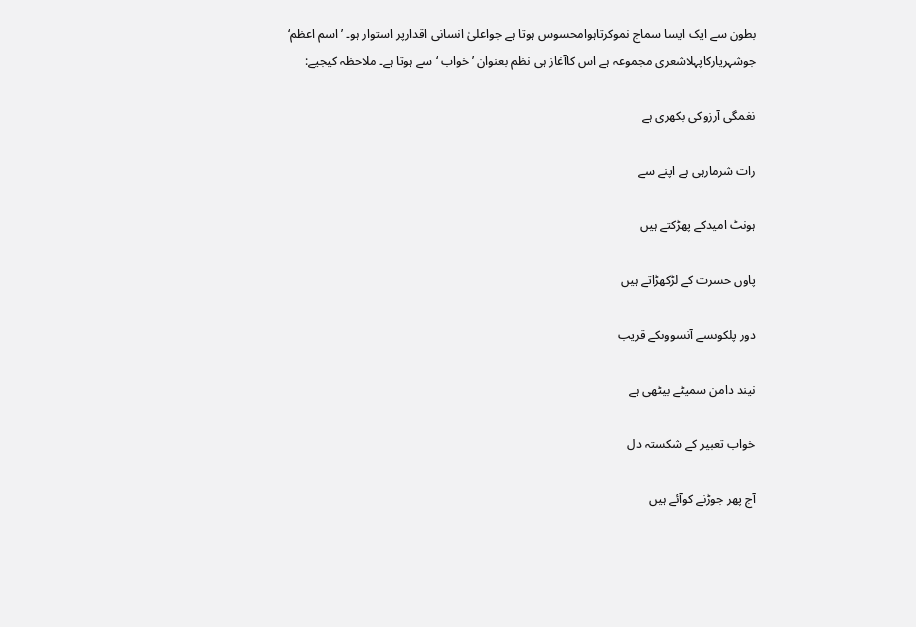بطون سے ایک ایسا سماج نموکرتاہوامحسوس ہوتا ہے جواعلیٰ انسانی اقدارپر استوار ہو۔ ’اسم اعظم‘ جوشہریارکاپہلاشعری مجموعہ ہے اس کاآغاز ہی نظم بعنوان ’خواب ‘ سے ہوتا ہے۔ ملاحظہ کیجیے:

نغمگی آرزوکی بکھری ہے

رات شرمارہی ہے اپنے سے

ہونٹ امیدکے پھڑکتے ہیں

پاوں حسرت کے لڑکھڑاتے ہیں

دور پلکوںسے آنسووںکے قریب

نیند دامن سمیٹے بیٹھی ہے

خواب تعبیر کے شکستہ دل

آج پھر جوڑنے کوآئے ہیں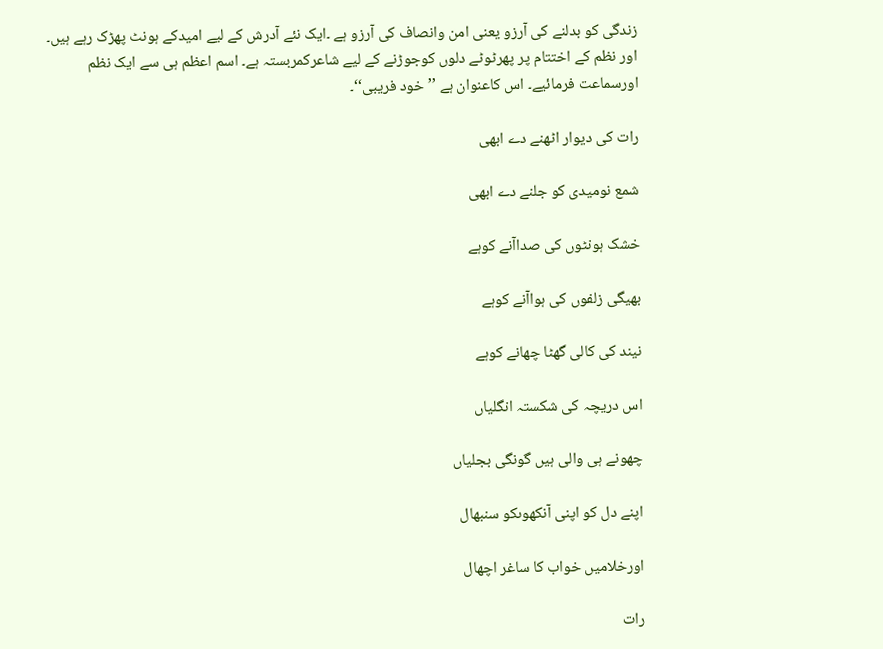زندگی کو بدلنے کی آرزو یعنی امن وانصاف کی آرزو ہے ۔ایک نئے آدرش کے لیے امیدکے ہونٹ پھڑک رہے ہیں۔ اور نظم کے اختتام پر پھرٹوٹے دلوں کوجوڑنے کے لیے شاعرکمربستہ ہے۔ اسم اعظم ہی سے ایک نظم اورسماعت فرمائیے۔ اس کاعنوان ہے ’’خود فریبی‘‘۔

رات کی دیوار اٹھنے دے ابھی

شمع نومیدی کو جلنے دے ابھی

خشک ہونٹوں کی صداآنے کوہے

بھیگی زلفوں کی ہواآنے کوہے

نیند کی کالی گھٹا چھانے کوہے

اس دریچہ کی شکستہ انگلیاں

چھونے ہی والی ہیں گونگی بجلیاں

اپنے دل کو اپنی آنکھوںکو سنبھال

اورخلامیں خواب کا ساغر اچھال

رات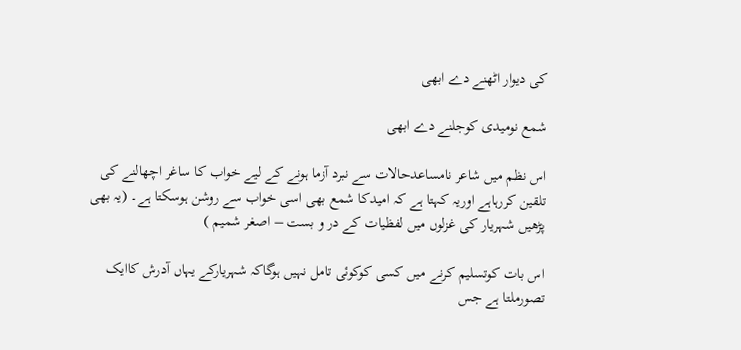کی دیوار اٹھنے دے ابھی

شمع نومیدی کوجلنے دے ابھی

اس نظم میں شاعر نامساعدحالات سے نبرد آزما ہونے کے لیے خواب کا ساغر اچھالنے کی تلقین کررہاہے اوریہ کہتا ہے کہ امیدکا شمع بھی اسی خواب سے روشن ہوسکتا ہے۔ (یہ بھی پڑھیں شہریار کی غزلوں میں لفظیات کے در و بست – اصغر شمیم )

اس بات کوتسلیم کرنے میں کسی کوکوئی تامل نہیں ہوگاکہ شہریارکے یہاں آدرش کاایک تصورملتا ہے جس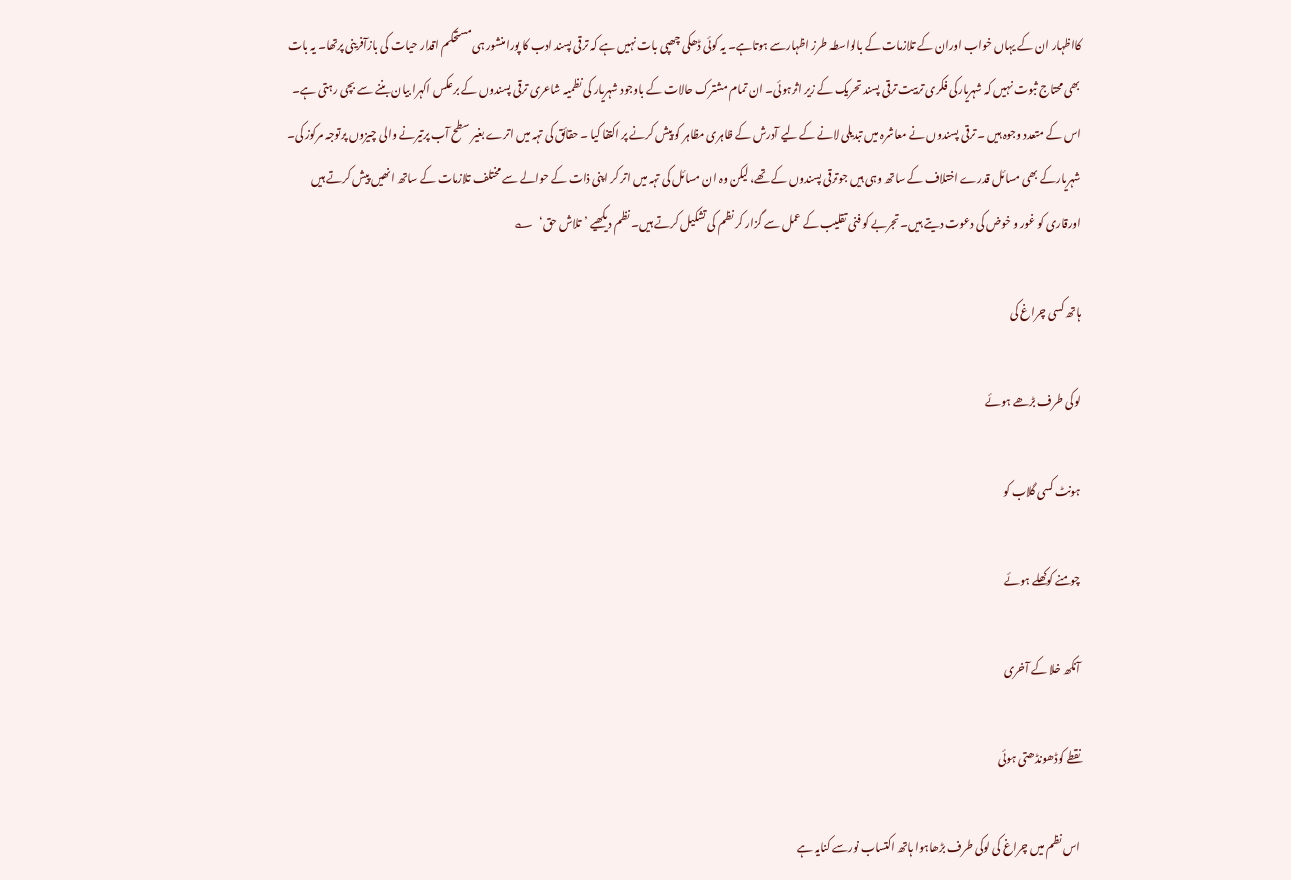کااظہار ان کے یہاں خواب اوران کے تلازمات کے بالواسطہ طرز اظہارسے ہوتاہے۔ یہ کوئی ڈھکی چھپی بات نہیں ہے کہ ترقی پسند ادب کا پورامنشور ہی مستحکم اقدار حیات کی بازآفرینی پرتھا۔ یہ بات بھی محتاج ثبوت نہیں کہ شہریارکی فکری تربیت ترقی پسند تحریک کے زیر اثرہوئی۔ ان تمام مشترک حالات کے باوجود شہریار کی نظمیہ شاعری ترقی پسندوں کے برعکس اکہرا بیان بننے سے بچی رہتی ہے۔ اس کے متعدد وجوہ ہیں ۔ ترقی پسندوں نے معاشرہ میں تبدیلی لانے کے لیے آدرش کے ظاہری مظاہر کو پیش کرنے پر اکتفا کیا ۔ حقائق کی تہہ میں اترے بغیر سطح آب پرتیرنے والی چیزوں پرتوجہ مرکوز کی۔ شہریارکے بھی مسائل قدرے اختلاف کے ساتھ وہی ہیں جوترقی پسندوں کے تھے، لیکن وہ ان مسائل کی تہہ میں اتر کر اپنی ذات کے حوالے سے مختلف تلازمات کے ساتھ انھیں پیش کرتے ہیں اورقاری کو غور و خوض کی دعوت دیتے ہیں۔ تجربے کو فنی تقلیب کے عمل سے گزار کر نظم کی تشکیل کرتے ہیں۔ نظم دیکھیے ’تلاش حق‘   ؎

ہاتھ کسی چراغ کی

لوکی طرف بڑھے ہوئے

ہونٹ کسی گلاب کو

چومنے کوکھلے ہوئے

آنکھ خلا کے آخری

نقطے کوڈھونڈھتی ہوئی

اس نظم میں چراغ کی لوکی طرف بڑھاہوا ہاتھ اکتساب نورسے کنایہ ہے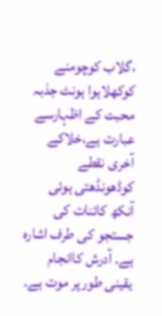،گلاب کوچومنے کوکھلاہوا ہونٹ جذبہ محبت کے اظہارسے عبارت ہے،خلاکے آخری نقطے کوڈھونڈھتی ہوئی آنکھ کائنات کی جستجو کی طرف اشارہ ہے۔ آدرش کاانجام یقینی طورپر موت ہے۔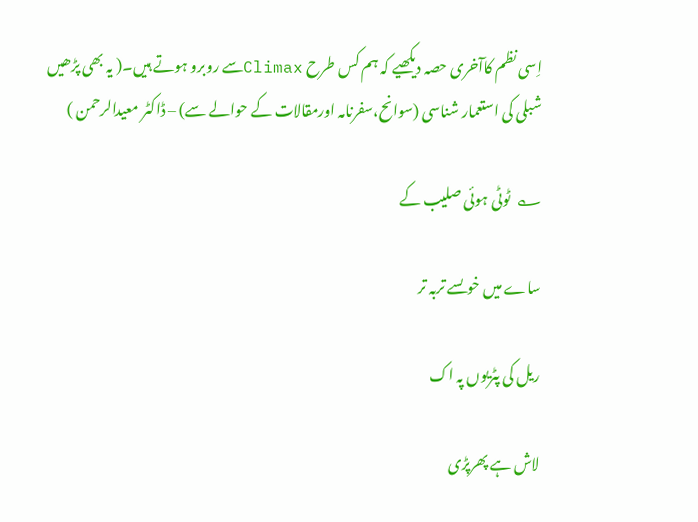اِسی نظم کاآخری حصہ دیکھیے کہ ہم کس طرح Climaxسے روبرو ہوتے ہیں۔( یہ بھی پڑھیں شبلی کی استعمار شناسی (سوانح،سفرنامہ اورمقالات کے حوالے سے) – ڈاکٹر معیدالرحمن )

؎  ٹوٹی ہوئی صلیب کے

ساے میں خوںسے تربہ تر

ریل کی پٹریوں پہ اک

لاش ہے پھرپڑی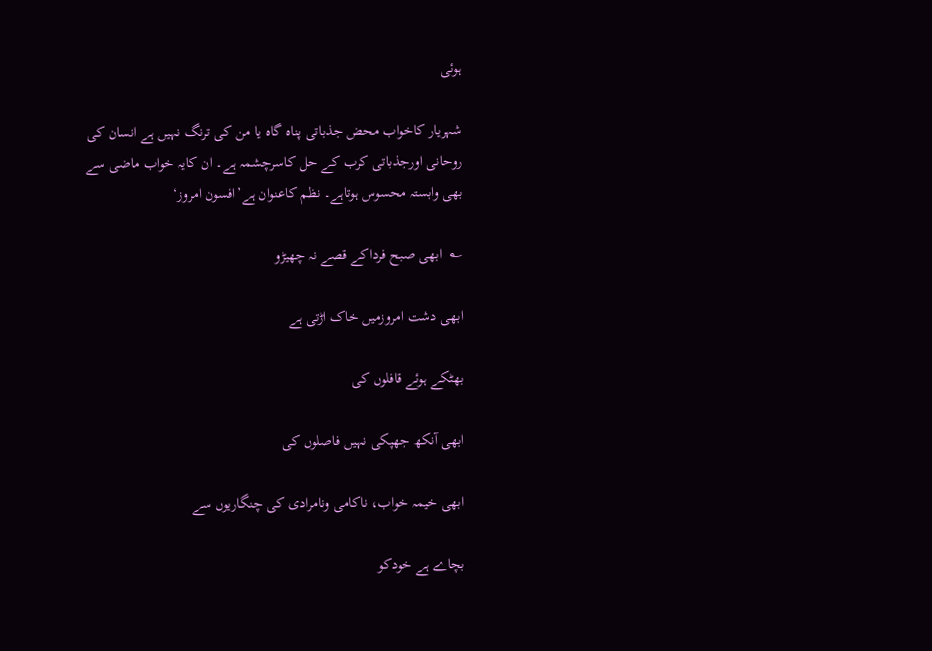ہوئی

شہریار کاخواب محض جذباتی پناہ گاہ یا من کی ترنگ نہیں ہے انسان کی روحانی اورجذباتی کرب کے حل کاسرچشمہ ہے۔ ان کایہ خواب ماضی سے بھی وابستہ محسوس ہوتاہے۔ نظم کاعنوان ہے’افسون امروز‘

؎  ابھی صبح فرداکے قصے نہ چھیڑو

ابھی دشت امروزمیں خاک اڑتی ہے

بھٹکے ہوئے قافلوں کی

ابھی آنکھ جھپکی نہیں فاصلوں کی

ابھی خیمہ خواب، ناکامی ونامرادی کی چنگاریوں سے

بچاے ہے خودکو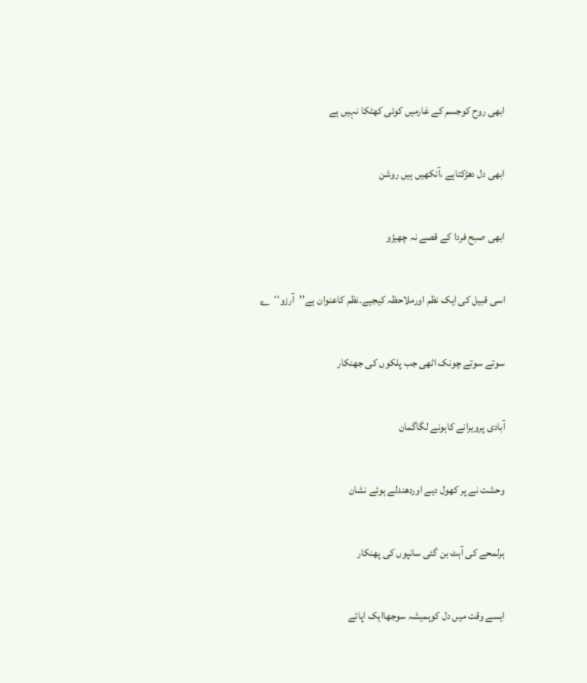ابھی روح کوجسم کے غارمیں کوئی کھٹکا نہیں ہے

ابھی دل دھڑکتاہے ،آنکھیں ہیں روشن

ابھی صبح فردا کے قصے نہ چھیڑو

اسی قبیل کی ایک نظم اورملاحظہ کیجیے۔نظم کاعنوان ہے’’آرزو‘‘  ؎

سوتے سوتے چونک اٹھی جب پلکوں کی جھنکار

آبادی پرویرانے کاہونے لگاگمان

وحشت نے پر کھول دیے اوردھندلے ہوئے نشان

ہرلمحے کی آہٹ بن گئی سانپوں کی پھنکار

ایسے وقت میں دل کوہمیشہ سوجھاایک اپائے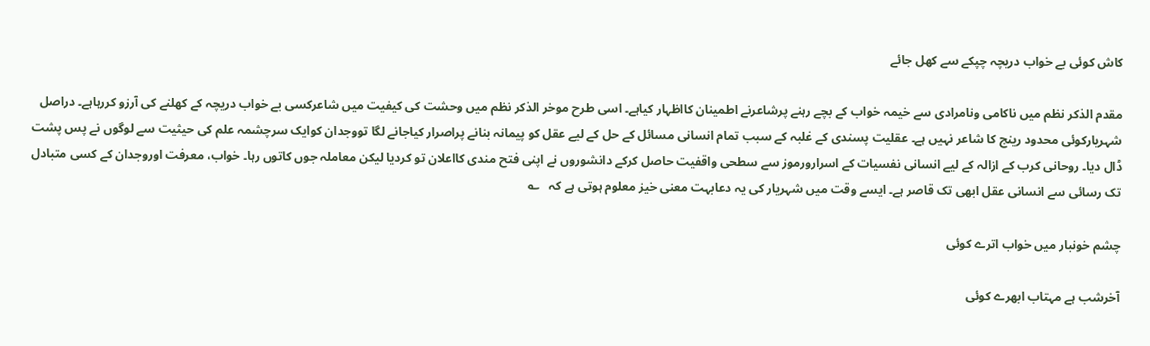کاش کوئی بے خواب دریچہ چپکے سے کھل جائے

مقدم الذکر نظم میں ناکامی ونامرادی سے خیمہ خواب کے بچے رہنے پرشاعرنے اطمینان کااظہار کیاہے۔ اسی طرح موخر الذکر نظم میں وحشت کی کیفیت میں شاعرکسی بے خواب دریچہ کے کھلنے کی آرزو کررہاہے۔ دراصل شہریارکوئی محدود رینج کا شاعر نہیں ہے۔ عقلیت پسندی کے غلبہ کے سبب تمام انسانی مسائل کے حل کے لیے عقل کو پیمانہ بنانے پراصرار کیاجانے لگا تووجدان کوایک سرچشمہ علم کی حیثیت سے لوگوں نے پس پشت ڈال دیا۔ روحانی کرب کے ازالہ کے لیے انسانی نفسیات کے اسرارورموز سے سطحی واقفیت حاصل کرکے دانشوروں نے اپنی فتح مندی کااعلان تو کردیا لیکن معاملہ جوں کاتوں رہا۔ خواب، معرفت اوروجدان کے کسی متبادل تک رسائی سے انسانی عقل ابھی تک قاصر ہے۔ ایسے وقت میں شہریار کی یہ دعابہت معنی خیز معلوم ہوتی ہے کہ   ؎

چشم خونبار میں خواب اترے کوئی

آخرشب ہے مہتاب ابھرے کوئی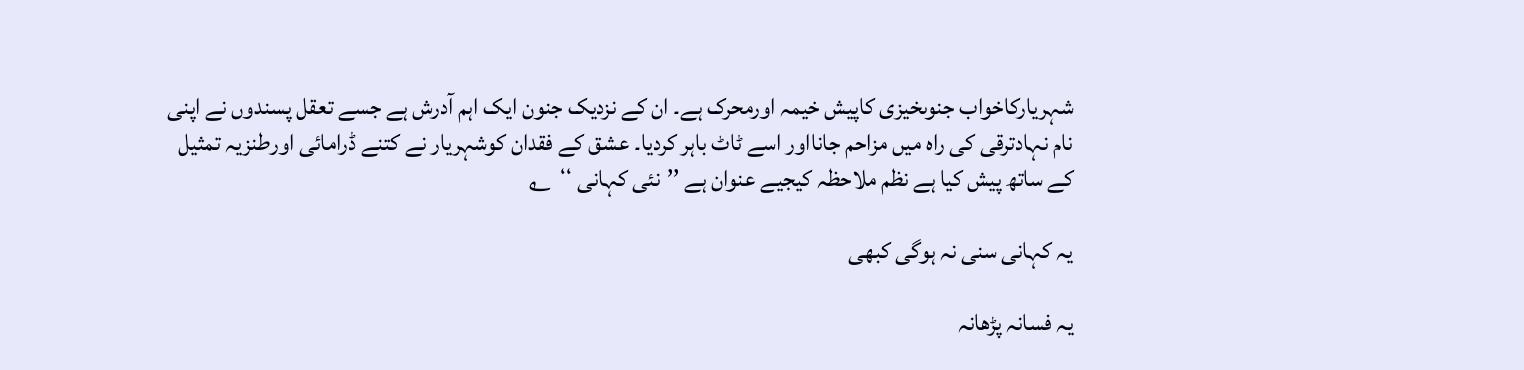شہریارکاخواب جنوںخیزی کاپیش خیمہ اورمحرک ہے۔ ان کے نزدیک جنون ایک اہم آدرش ہے جسے تعقل پسندوں نے اپنی نام نہادترقی کی راہ میں مزاحم جانااور اسے ٹاٹ باہر کردیا۔ عشق کے فقدان کوشہریار نے کتنے ڈرامائی اورطنزیہ تمثیل کے ساتھ پیش کیا ہے نظم ملاحظہ کیجیے عنوان ہے ’’نئی کہانی ‘‘  ؎

یہ کہانی سنی نہ ہوگی کبھی

یہ فسانہ پڑھانہ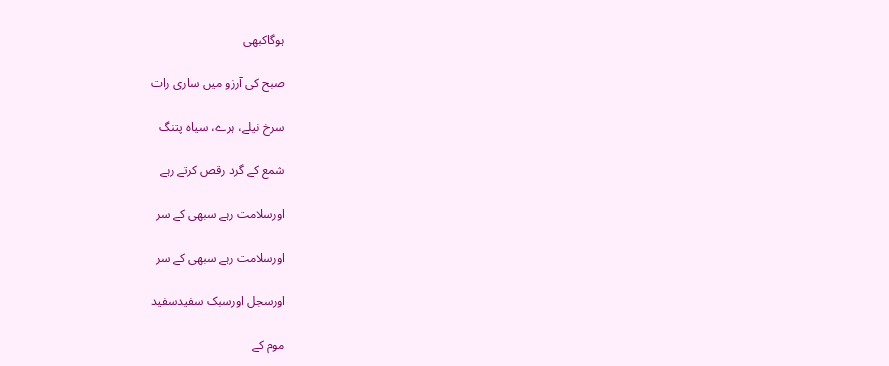ہوگاکبھی

صبح کی آرزو میں ساری رات

سرخ نیلے، ہرے، سیاہ پتنگ

شمع کے گرد رقص کرتے رہے

اورسلامت رہے سبھی کے سر

اورسلامت رہے سبھی کے سر

اورسجل اورسبک سفیدسفید

موم کے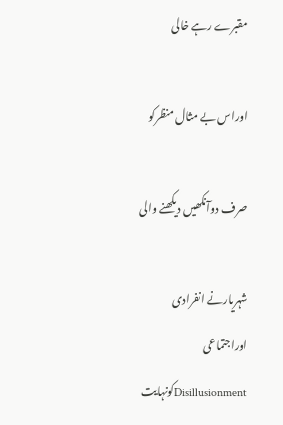مقبرے رہے خالی

اوراس بے مثال منظرکو

صرف دوآنکھیں دیکھنے والی

شہریارنے انفرادی اوراجتماعی Disillusionmentکونہایت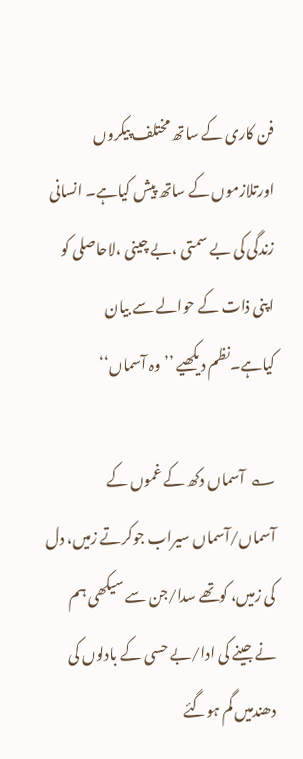فن کاری کے ساتھ مختلف پیکروں اورتلازموں کے ساتھ پیش کیاہے۔ انسانی زندگی کی بے سمتی ،بے چینی ،لاحاصلی کو اپنی ذات کے حوالے سے بیان کیاہے۔نظم دیکھیے ’’وہ آسماں‘‘

؎  آسماں دکھ کے غموں کے آسماں/آسماں سیراب جوکرتے زمیں، دل کی زمیں، کوتھے سدا/جن سے سیکھی ہم نے جینے کی ادا/بے حسی کے بادلوں کی دھندمیں گم ہوگئے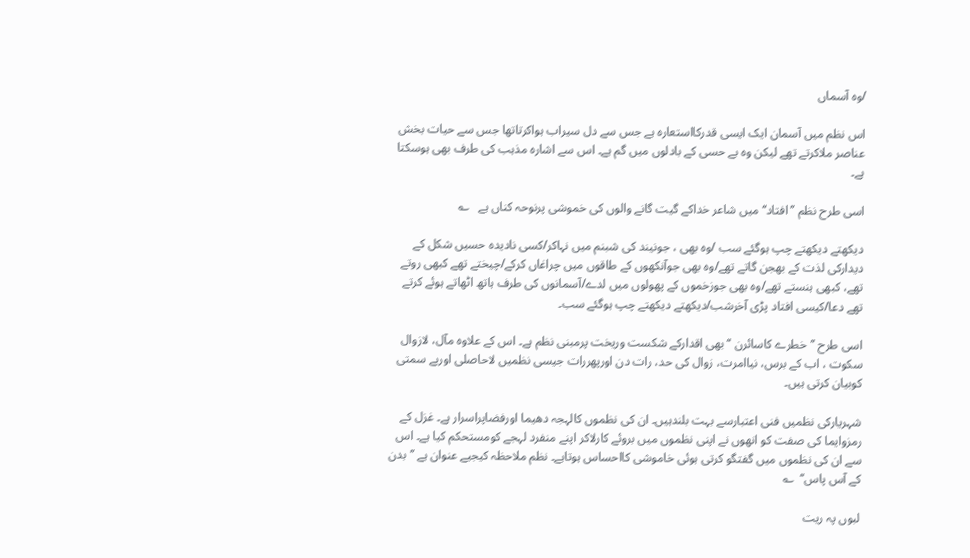/وہ آسماں

اس نظم میں آسمان ایک ایسی قدرکااستعارہ ہے جس سے دل سیراب ہواکرتاتھا جس سے حیات بخش عناصر ملاکرتے تھے لیکن وہ بے حسی کے بادلوں میں گم ہے۔ اس سے اشارہ مذہب کی طرف بھی ہوسکتا ہے۔

اسی طرح نظم ’’افتاد‘‘ میں شاعر خداکے گیت گانے والوں کی خموشی پرنوحہ کناں ہے   ؎

دیکھتے دیکھتے چپ ہوگئے سب /وہ بھی ، جونیند کی شبنم میں نہاکر/کسی نادیدہ حسیں شکل کے دیدارکی لذت کے بھجن گاتے تھے/وہ بھی جوآنکھوں کے طاقوں میں چراغاں کرکے/چیختے تھے کبھی روتے تھے، کبھی ہنستے تھے/وہ بھی جوزخموں کے پھولوں میں لدے/آسمانوں کی طرف ہاتھ اٹھاتے ہوئے کرتے تھے دعا/کیسی افتاد پڑی آخرشب/دیکھتے دیکھتے چپ ہوگئے سب۔

اسی طرح ’’خطرے کاسائرن ‘‘بھی اقدارکے شکست وریخت پرمبنی نظم ہے۔ اس کے علاوہ مآل، لازوال سکوت ، اب کے برس، نیاامرت، زوال کی حد، رات دن اورپھررات جیسی نظمیں لاحاصلی اوربے سمتی کوبیان کرتی ہیں۔

شہریارکی نظمیں فنی اعتبارسے بہت بلندہیں۔ ان کی نظموں کالہجہ دھیما اورفضاپراسرار ہے۔ غزل کے رمزوایما کی صفت کو انھوں نے اپنی نظموں میں بروئے کارلاکر اپنے منفرد لہجے کومستحکم کیا ہے۔ اس سے ان کی نظموں میں گفتگو کرتی ہوئی خاموشی کااحساس ہوتاہے۔ نظم ملاحظہ کیجیے عنوان ہے ’’بدن کے آس پاس‘‘  ؎

لبوں پہ ریت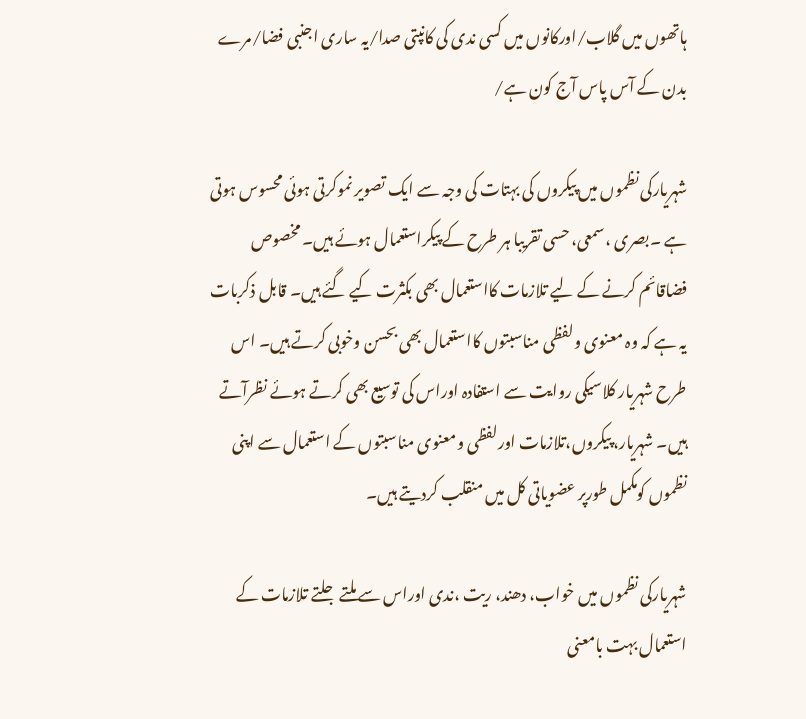ہاتھوں میں گلاب/اورکانوں میں کسی ندی کی کانپتی صدا/یہ ساری اجنبی فضا/مرے بدن کے آس پاس آج کون ہے/

شہریارکی نظموں میں پیکروں کی بہتات کی وجہ سے ایک تصویر نموکرتی ہوئی محسوس ہوتی ہے ۔بصری ،سمعی، حسی تقریبا ہر طرح کے پیکراستعمال ہوئے ہیں۔ مخصوص فضاقائم کرنے کے لیے تلازمات کااستعمال بھی بکثرت کیے گئے ہیں۔ قابل ذکربات یہ ہے کہ وہ معنوی ولفظی مناسبتوں کااستعمال بھی بحسن وخوبی کرتے ہیں۔ اس طرح شہریار کلاسیکی روایت سے استفادہ اوراس کی توسیع بھی کرتے ہوئے نظرآتے ہیں۔ شہریار، پیکروں،تلازمات اورلفظی ومعنوی مناسبتوں کے استعمال سے اپنی نظموں کومکمل طورپر عضویاتی کل میں منقلب کردیتے ہیں۔

شہریارکی نظموں میں خواب، دھند، ریت ،ندی اوراس سے ملتے جلتے تلازمات کے استعمال بہت بامعنی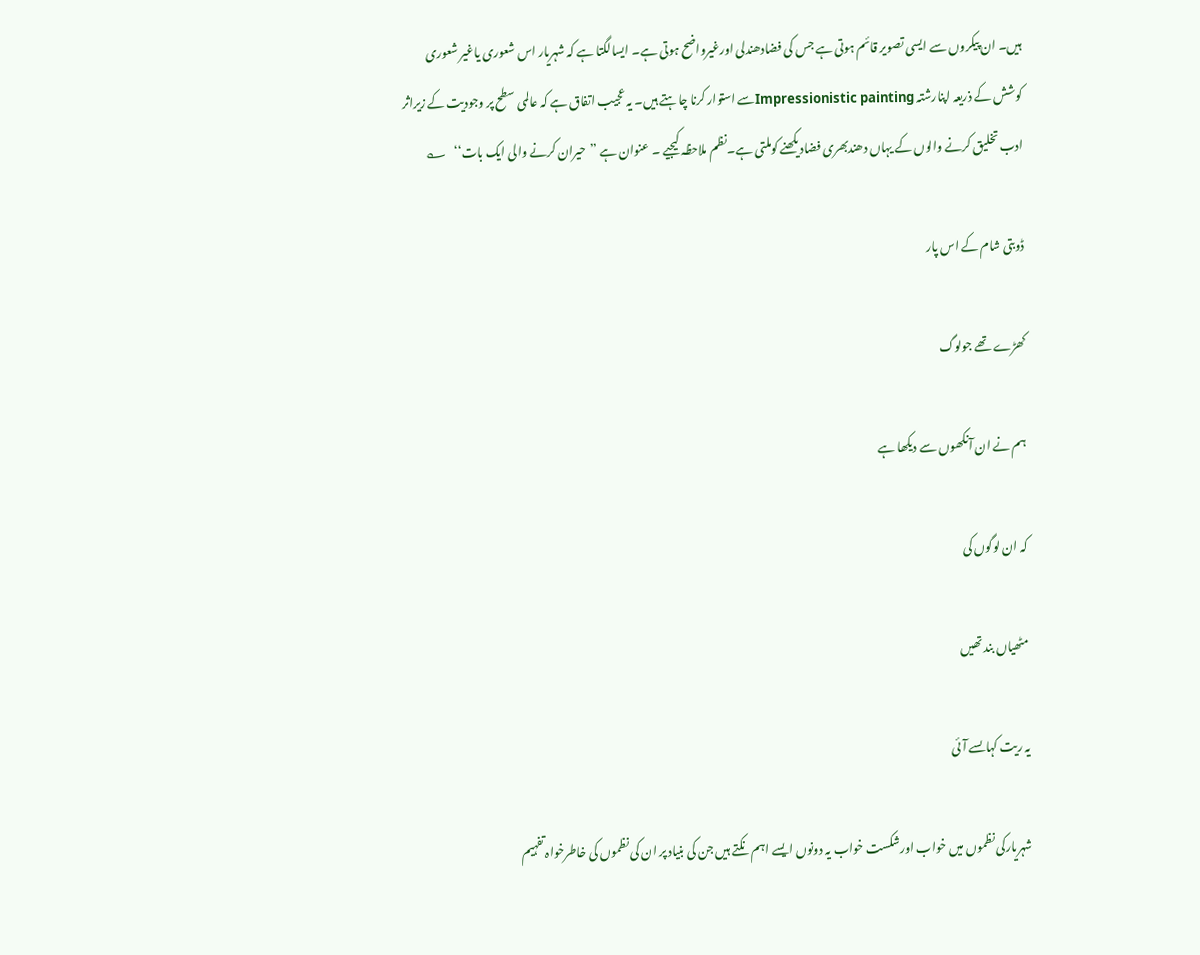ہیں۔ ان پیکروں سے ایسی تصویر قائم ہوتی ہے جس کی فضادھندلی اورغیرواضح ہوتی ہے۔ ایسالگتا ہے کہ شہریار اس شعوری یاغیر شعوری کوشش کے ذریعہ اپنارشتہ Impressionistic paintingسے استوار کرنا چاہتے ہیں۔ یہ عجیب اتفاق ہے کہ عالمی سطح پر وجودیت کے زیراثر ادب تخلیق کرنے والوں کے یہاں دھندبھری فضادیکھنے کوملتی ہے۔نظم ملاحظہ کیجیے ۔ عنوان ہے ’’حیران کرنے والی ایک بات‘‘   ؎

ڈوبتی شام کے اس پار

کھڑے تھے جولوگ

ہم نے ان آنکھوں سے دیکھا ہے

کہ ان لوگوں کی

مٹھیاں بند تھیں

یہ ریت کہاںسے آئی

شہریارکی نظموں میں خواب اورشکست خواب یہ دونوں ایسے اہم نکتے ہیں جن کی بنیاد پر ان کی نظموں کی خاطرخواہ تفہیم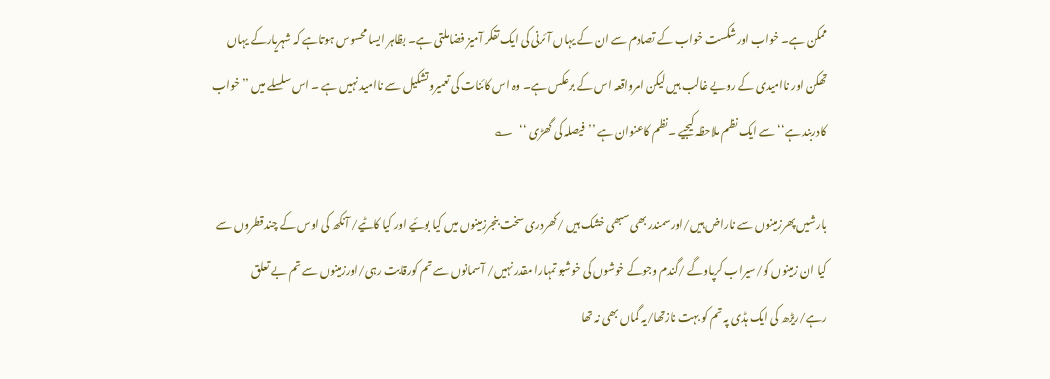ممکن ہے۔ خواب اورشکست خواب کے تصادم سے ان کے یہاں آئرنی کی ایک تفکر آمیز فضاملتی ہے۔ بظاہر ایسا محسوس ہوتاہے کہ شہریارکے یہاں تھکن اور ناامیدی کے رویے غالب ہیں لیکن امرواقعہ اس کے برعکس ہے۔ وہ اس کائنات کی تعمیروتشکیل سے ناامید نہیں ہے ۔ اس سلسلے میں ’’خواب کادربند ہے‘‘ سے ایک نظم ملاحظہ کیجیے ۔نظم کاعنوان ہے ’’فیصلہ کی گھڑی ‘‘   ؎

بارشیں پھرزمینوں سے ناراض ہیں/اورسمندر بھی سبھی خشک ہیں /کھردری سخت بنجرزمینوں میں کیا بوئیے اور کیا کاٹیے/ آنکھ کی اوس کے چندقطروں سے کیا ان زمینوں کو/سیراب کرپاوگے /گندم وجوکے خوشوں کی خوشبو تمہارا مقدر نہیں/ آسمانوں سے تم کورقابت رہی/اورزمینوں سے تم بے تعلق رہے/ریڑھ کی ایک ہڈی پہ تم کو بہت نازتھا/یہ گماں بھی نہ تھا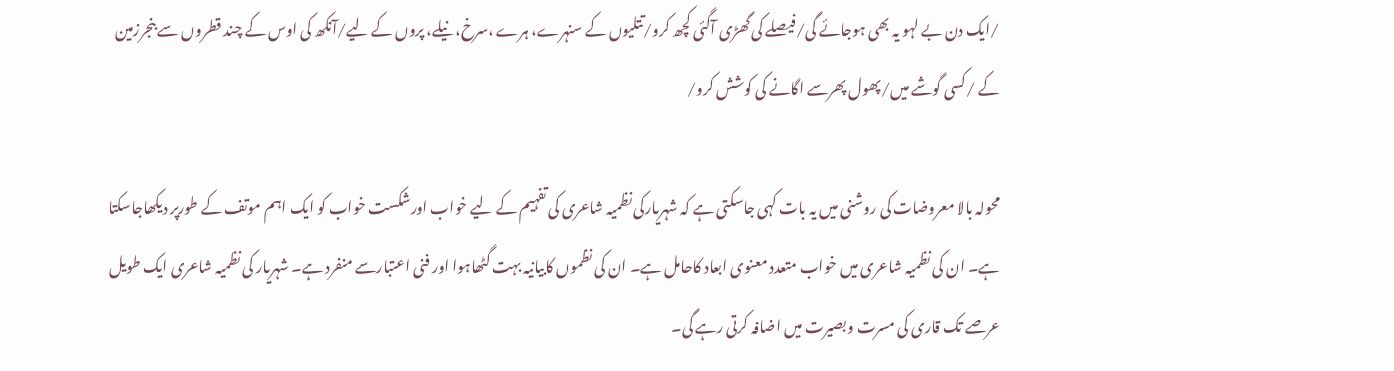/ایک دن بے لہو یہ بھی ہوجائے گی/فیصلے کی گھڑی آگئی کچھ کرو/تتلیوں کے سنہرے، ہرے ،سرخ، نیلے، پروں کے لیے/آنکھ کی اوس کے چند قطروں سے بنجرزمین کے /کسی گوشے میں/پھول پھرسے اگانے کی کوشش کرو/

محولہ بالا معروضات کی روشنی میں یہ بات کہی جاسکتی ہے کہ شہریارکی نظمیہ شاعری کی تفہیم کے لیے خواب اورشکست خواب کو ایک اہم موتف کے طورپر دیکھاجاسکتا ہے۔ ان کی نظمیہ شاعری میں خواب متعدد معنوی ابعاد کاحامل ہے۔ ان کی نظموں کابیانیہ بہت گٹھاہوا اور فنی اعتبارسے منفرد ہے۔ شہریار کی نظمیہ شاعری ایک طویل عرصے تک قاری کی مسرت وبصیرت میں اضافہ کرتی رہے گی۔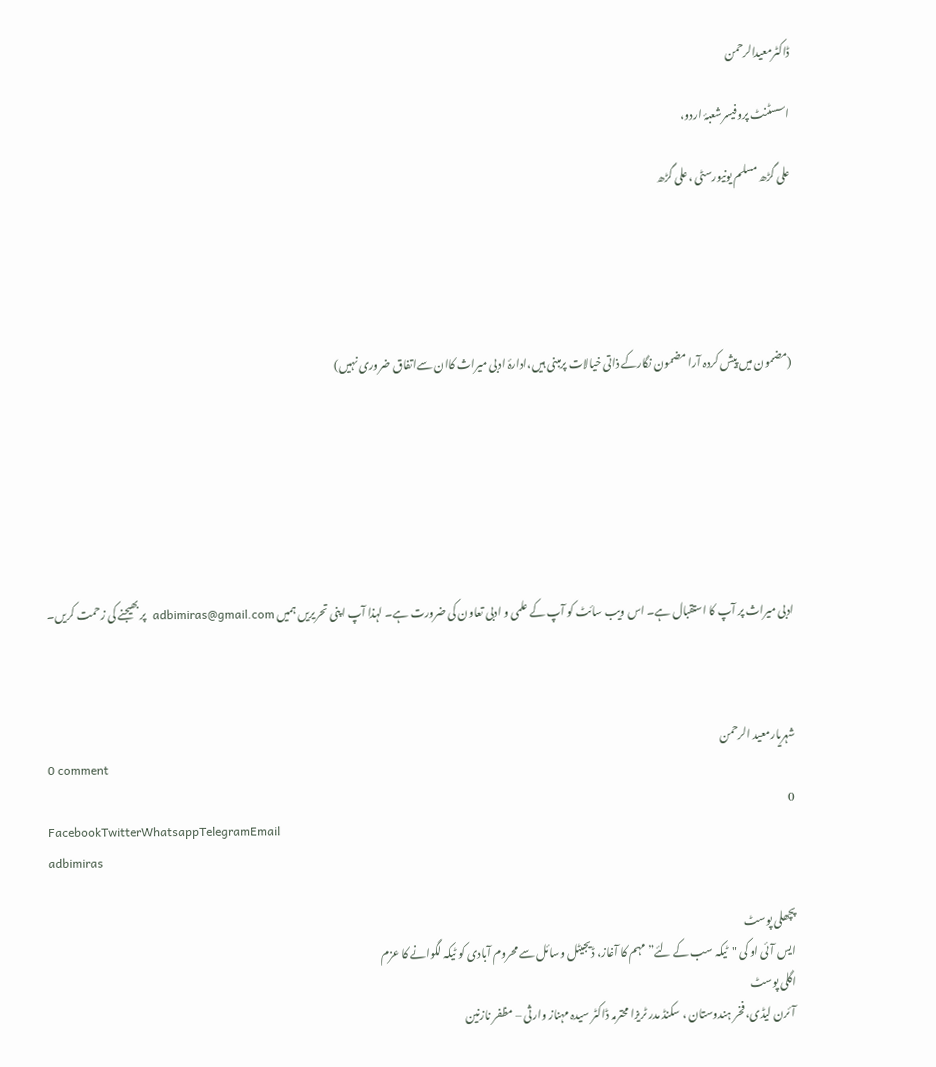ڈاکٹرمعیدالرحمن

اسسٹنٹ پروفیسرشعبۂ اردو،

علی گڑھ مسلم یونیورسٹی ،علی گڑھ





(مضمون میں پیش کردہ آرا مضمون نگارکے ذاتی خیالات پرمبنی ہیں،ادارۂ ادبی میراث کاان سےاتفاق ضروری نہیں)







ادبی میراث پر آپ کا استقبال ہے۔ اس ویب سائٹ کو آپ کے علمی و ادبی تعاون کی ضرورت ہے۔ لہذا آپ اپنی تحریریں ہمیں adbimiras@gmail.com  پر بھیجنے کی زحمت کریں۔



شہریارمعید الرحمن
0 comment
0
FacebookTwitterWhatsappTelegramEmail
adbimiras

پچھلی پوسٹ
ایس آئی او کی "ٹیکہ سب کے لئے” مہم کا آغاز، ڈیجیٹل وسائل سے محروم آبادی کو ٹیکہ لگوانے کا عزم
اگلی پوسٹ
آئرن لیڈی، فخر ہندوستان ، سکنڈ مدر ٹریزا محترمہ ڈاکٹر سیدہ مہناز وارثی – مظفر نازنین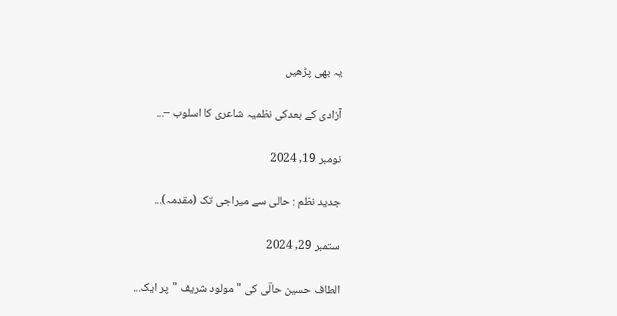یہ بھی پڑھیں

آزادی کے بعدکی نظمیہ شاعری کا اسلوب –...

نومبر 19, 2024

جدید نظم : حالی سے میراجی تک (مقدمہ)...

ستمبر 29, 2024

الطاف حسین حالؔی کی "مولود شریف "پر ایک...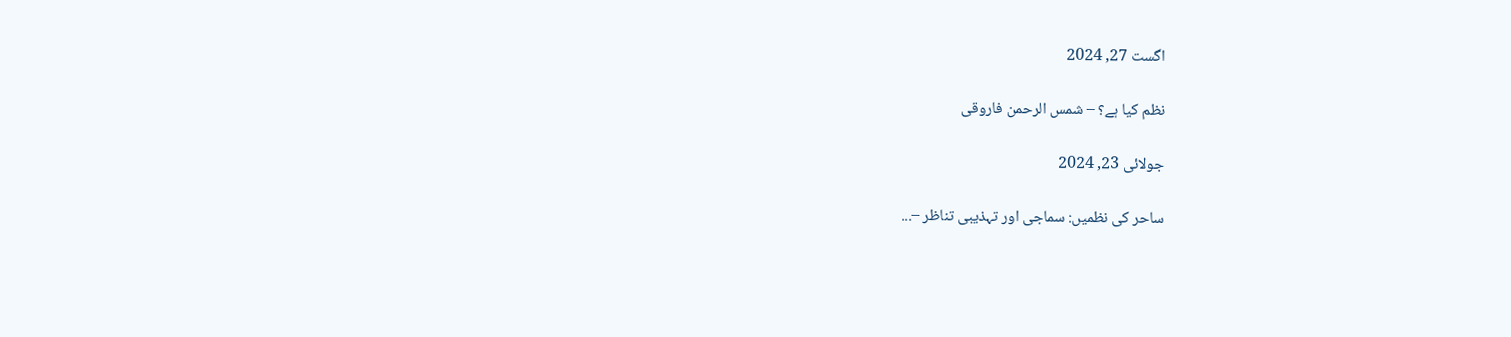اگست 27, 2024

نظم کیا ہے؟ – شمس الرحمن فاروقی

جولائی 23, 2024

ساحر کی نظمیں: سماجی اور تہذیبی تناظر –...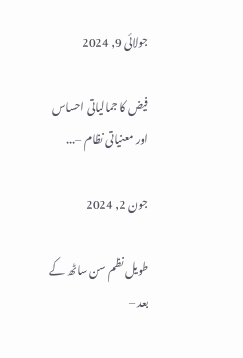جولائی 9, 2024

فیض کا جمالیاتی احساس اور معنیاتی نظام –...

جون 2, 2024

طویل نظم سن ساٹھ کے بعد –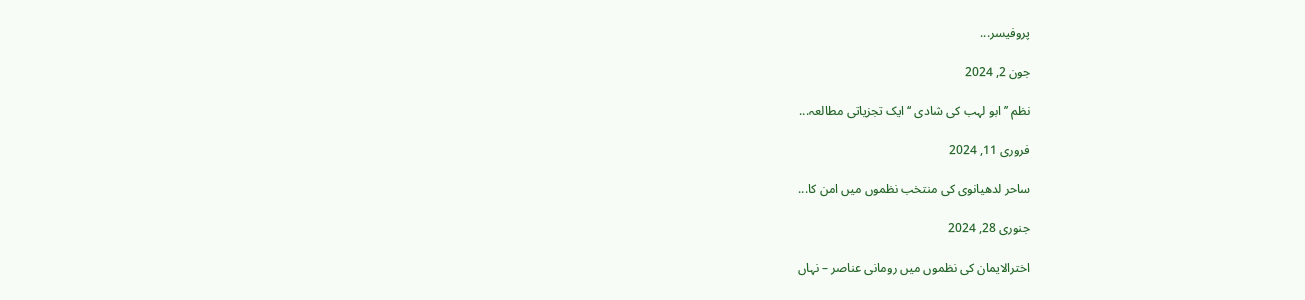پروفیسر...

جون 2, 2024

نظم ’’ابو لہب کی شادی ‘‘ایک تجزیاتی مطالعہ...

فروری 11, 2024

ساحر لدھیانوی کی منتخب نظموں میں امن کا...

جنوری 28, 2024

اخترالایمان کی نظموں میں رومانی عناصر – نہاں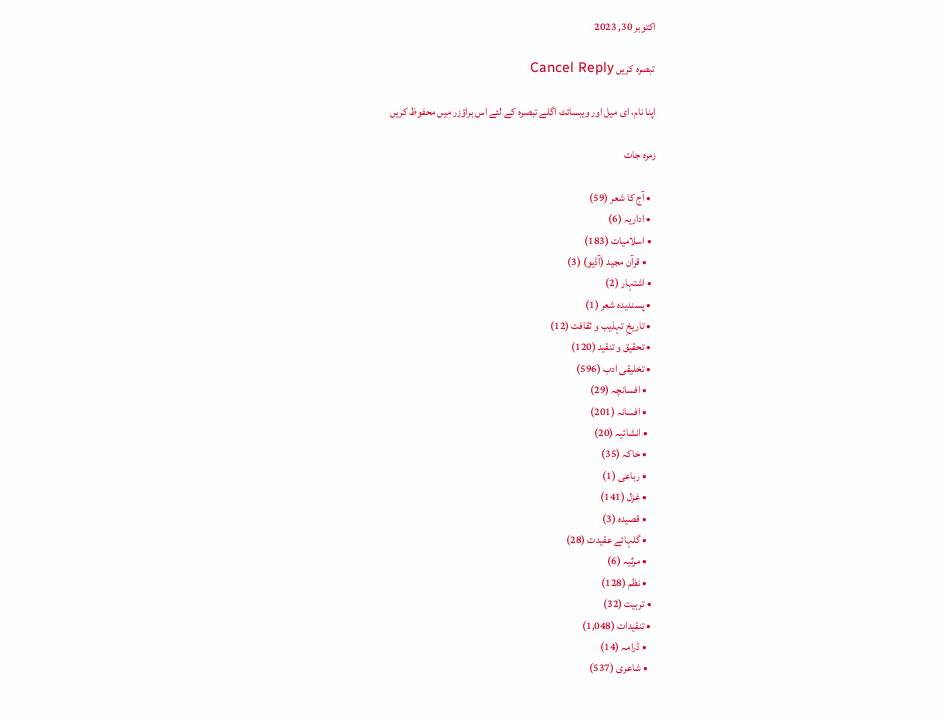اکتوبر 30, 2023

تبصرہ کریں Cancel Reply

اپنا نام، ای میل اور ویبسائٹ اگلے تبصرہ کے لئے اس براؤزر میں محفوظ کریں

زمرہ جات

  • آج کا شعر (59)
  • اداریہ (6)
  • اسلامیات (183)
    • قرآن مجید (آڈیو) (3)
  • اشتہار (2)
  • پسندیدہ شعر (1)
  • تاریخِ تہذیب و ثقافت (12)
  • تحقیق و تنقید (120)
  • تخلیقی ادب (596)
    • افسانچہ (29)
    • افسانہ (201)
    • انشائیہ (20)
    • خاکہ (35)
    • رباعی (1)
    • غزل (141)
    • قصیدہ (3)
    • گلہائے عقیدت (28)
    • مرثیہ (6)
    • نظم (128)
  • تربیت (32)
  • تنقیدات (1,048)
    • ڈرامہ (14)
    • شاعری (537)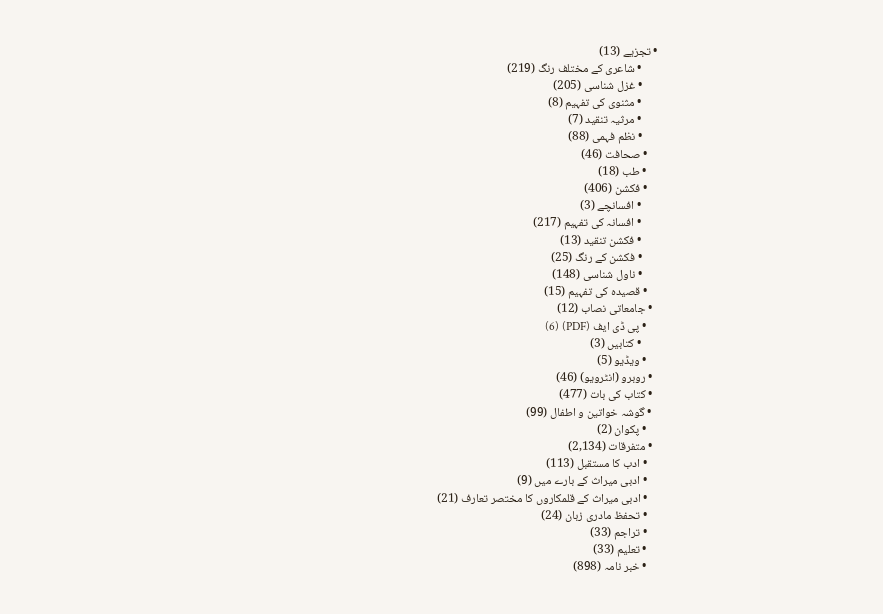• تجزیے (13)
      • شاعری کے مختلف رنگ (219)
      • غزل شناسی (205)
      • مثنوی کی تفہیم (8)
      • مرثیہ تنقید (7)
      • نظم فہمی (88)
    • صحافت (46)
    • طب (18)
    • فکشن (406)
      • افسانچے (3)
      • افسانہ کی تفہیم (217)
      • فکشن تنقید (13)
      • فکشن کے رنگ (25)
      • ناول شناسی (148)
    • قصیدہ کی تفہیم (15)
  • جامعاتی نصاب (12)
    • پی ڈی ایف (PDF) (6)
      • کتابیں (3)
    • ویڈیو (5)
  • روبرو (انٹرویو) (46)
  • کتاب کی بات (477)
  • گوشہ خواتین و اطفال (99)
    • پکوان (2)
  • متفرقات (2,134)
    • ادب کا مستقبل (113)
    • ادبی میراث کے بارے میں (9)
    • ادبی میراث کے قلمکاروں کا مختصر تعارف (21)
    • تحفظ مادری زبان (24)
    • تراجم (33)
    • تعلیم (33)
    • خبر نامہ (898)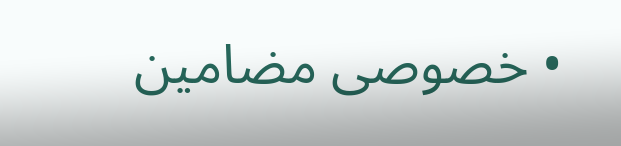• خصوصی مضامین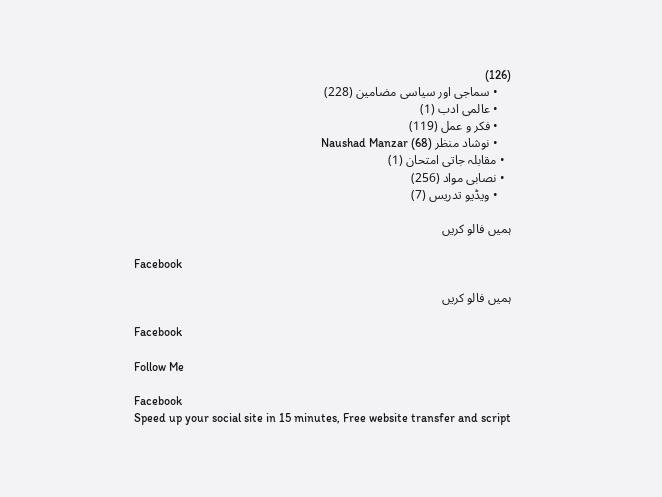(126)
    • سماجی اور سیاسی مضامین (228)
    • عالمی ادب (1)
    • فکر و عمل (119)
    • نوشاد منظر Naushad Manzar (68)
  • مقابلہ جاتی امتحان (1)
  • نصابی مواد (256)
    • ویڈیو تدریس (7)

ہمیں فالو کریں

Facebook

ہمیں فالو کریں

Facebook

Follow Me

Facebook
Speed up your social site in 15 minutes, Free website transfer and script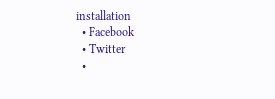installation
  • Facebook
  • Twitter
  •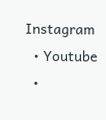Instagram
  • Youtube
  •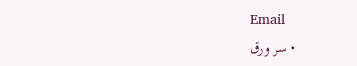Email
  • سر ورق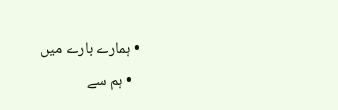• ہمارے بارے میں
  • ہم سے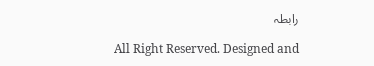رابطہ

All Right Reserved. Designed and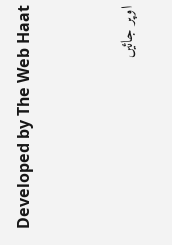Developed by The Web Haat


اوپر جائیں